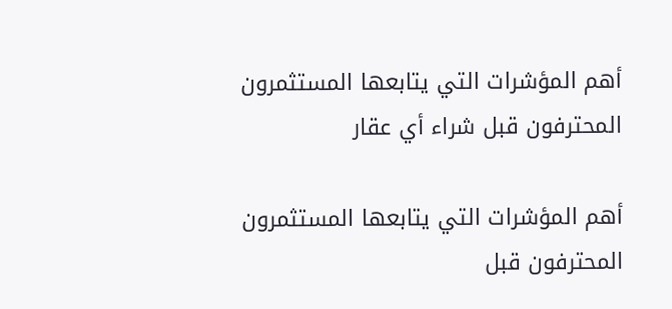أهم المؤشرات التي يتابعها المستثمرون المحترفون قبل شراء أي عقار

أهم المؤشرات التي يتابعها المستثمرون المحترفون قبل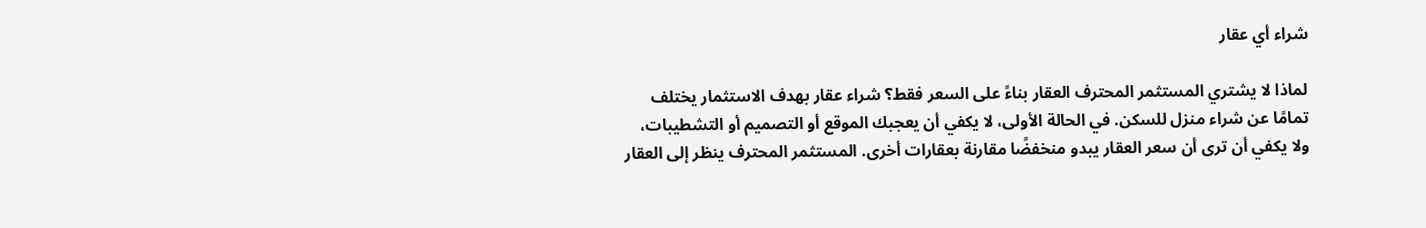شراء أي عقار

لماذا لا يشتري المستثمر المحترف العقار بناءً على السعر فقط؟ شراء عقار بهدف الاستثمار يختلف تمامًا عن شراء منزل للسكن. في الحالة الأولى، لا يكفي أن يعجبك الموقع أو التصميم أو التشطيبات، ولا يكفي أن ترى أن سعر العقار يبدو منخفضًا مقارنة بعقارات أخرى. المستثمر المحترف ينظر إلى العقار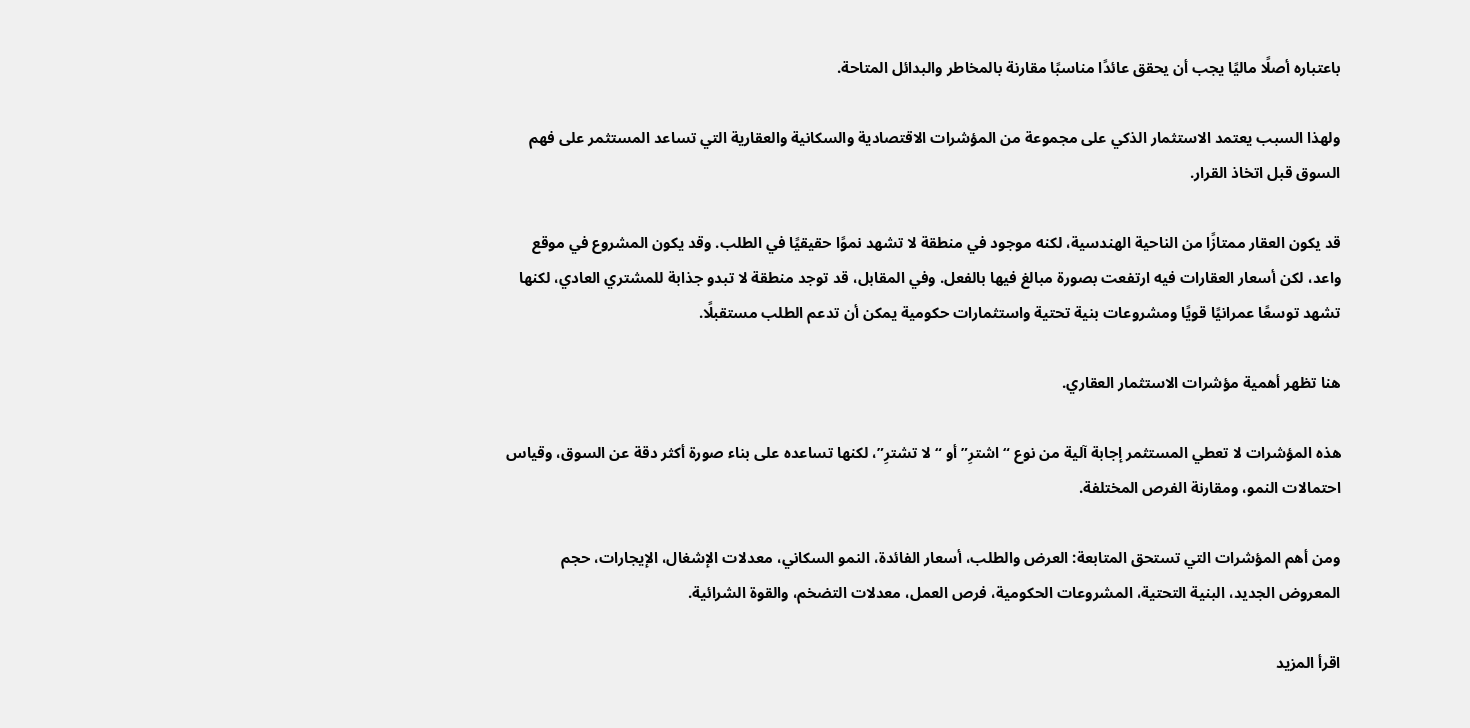باعتباره أصلًا ماليًا يجب أن يحقق عائدًا مناسبًا مقارنة بالمخاطر والبدائل المتاحة.

ولهذا السبب يعتمد الاستثمار الذكي على مجموعة من المؤشرات الاقتصادية والسكانية والعقارية التي تساعد المستثمر على فهم السوق قبل اتخاذ القرار.

قد يكون العقار ممتازًا من الناحية الهندسية، لكنه موجود في منطقة لا تشهد نموًا حقيقيًا في الطلب. وقد يكون المشروع في موقع واعد، لكن أسعار العقارات فيه ارتفعت بصورة مبالغ فيها بالفعل. وفي المقابل، قد توجد منطقة لا تبدو جذابة للمشتري العادي، لكنها تشهد توسعًا عمرانيًا قويًا ومشروعات بنية تحتية واستثمارات حكومية يمكن أن تدعم الطلب مستقبلًا.

هنا تظهر أهمية مؤشرات الاستثمار العقاري.

هذه المؤشرات لا تعطي المستثمر إجابة آلية من نوع “اشترِ” أو “لا تشترِ”، لكنها تساعده على بناء صورة أكثر دقة عن السوق، وقياس احتمالات النمو، ومقارنة الفرص المختلفة.

ومن أهم المؤشرات التي تستحق المتابعة: العرض والطلب، أسعار الفائدة، النمو السكاني، معدلات الإشغال، الإيجارات، حجم المعروض الجديد، البنية التحتية، المشروعات الحكومية، فرص العمل، معدلات التضخم، والقوة الشرائية.

اقرأ المزيد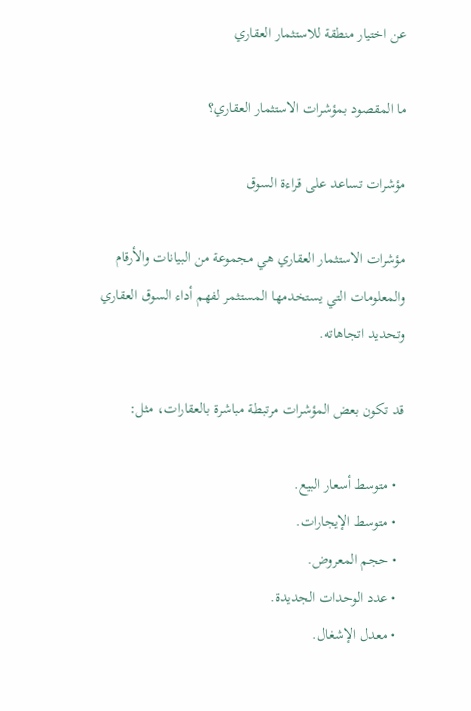عن اختيار منطقة للاستثمار العقاري

ما المقصود بمؤشرات الاستثمار العقاري؟

مؤشرات تساعد على قراءة السوق

مؤشرات الاستثمار العقاري هي مجموعة من البيانات والأرقام والمعلومات التي يستخدمها المستثمر لفهم أداء السوق العقاري وتحديد اتجاهاته.

قد تكون بعض المؤشرات مرتبطة مباشرة بالعقارات، مثل:

  • متوسط أسعار البيع.
  • متوسط الإيجارات.
  • حجم المعروض.
  • عدد الوحدات الجديدة.
  • معدل الإشغال.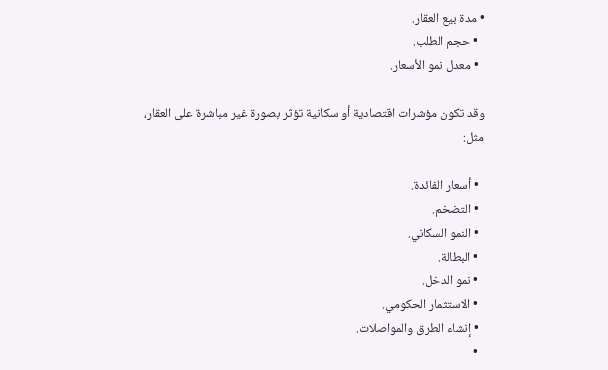• مدة بيع العقار.
  • حجم الطلب.
  • معدل نمو الأسعار.

وقد تكون مؤشرات اقتصادية أو سكانية تؤثر بصورة غير مباشرة على العقار، مثل:

  • أسعار الفائدة.
  • التضخم.
  • النمو السكاني.
  • البطالة.
  • نمو الدخل.
  • الاستثمار الحكومي.
  • إنشاء الطرق والمواصلات.
  •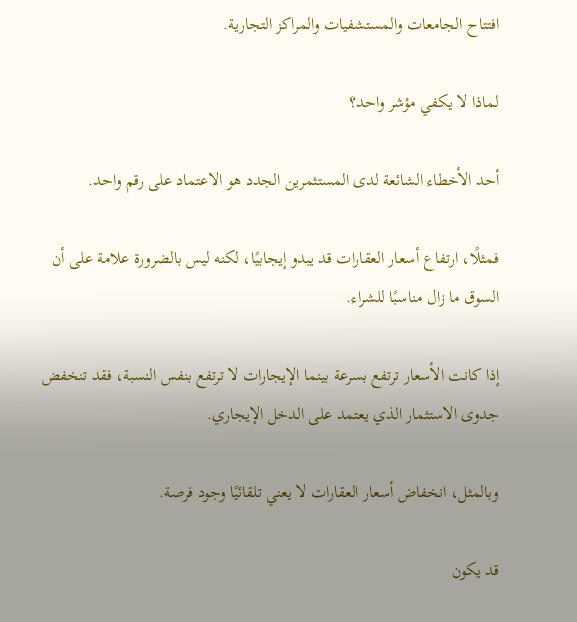افتتاح الجامعات والمستشفيات والمراكز التجارية.

لماذا لا يكفي مؤشر واحد؟

أحد الأخطاء الشائعة لدى المستثمرين الجدد هو الاعتماد على رقم واحد.

فمثلًا، ارتفاع أسعار العقارات قد يبدو إيجابيًا، لكنه ليس بالضرورة علامة على أن السوق ما زال مناسبًا للشراء.

إذا كانت الأسعار ترتفع بسرعة بينما الإيجارات لا ترتفع بنفس النسبة، فقد تنخفض جدوى الاستثمار الذي يعتمد على الدخل الإيجاري.

وبالمثل، انخفاض أسعار العقارات لا يعني تلقائيًا وجود فرصة.

قد يكون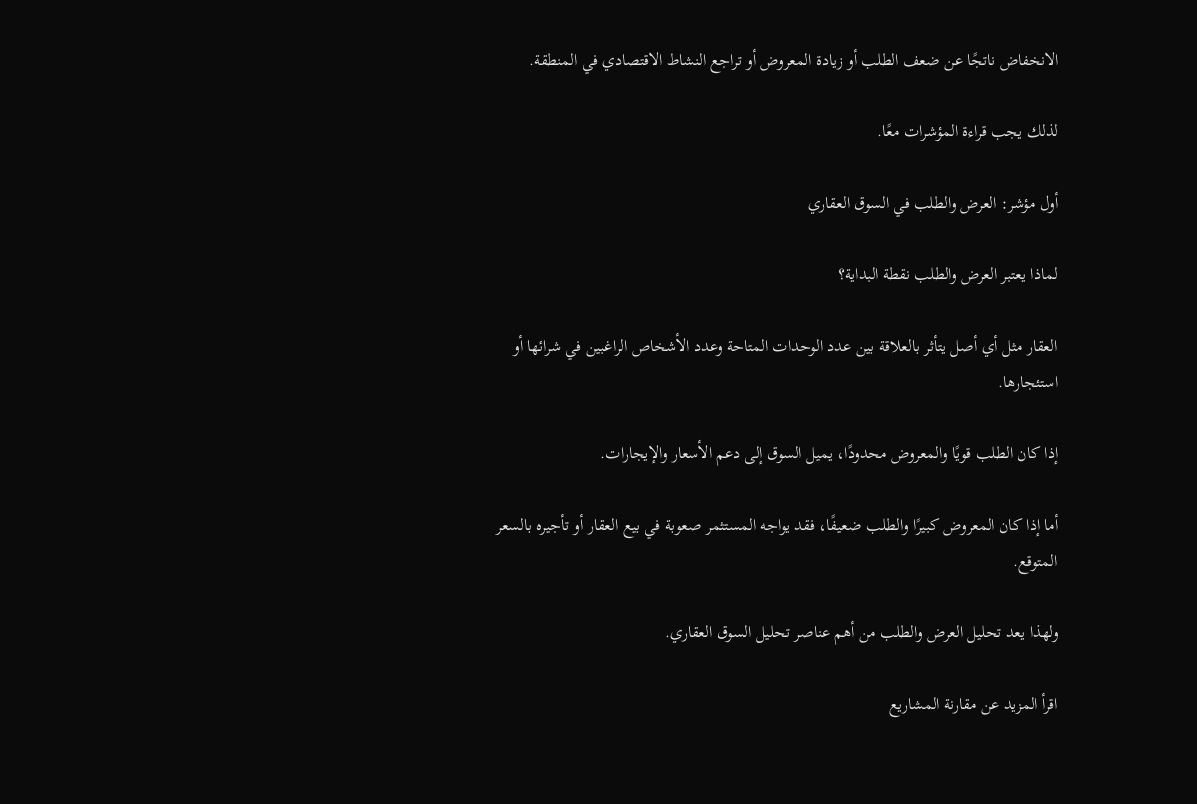الانخفاض ناتجًا عن ضعف الطلب أو زيادة المعروض أو تراجع النشاط الاقتصادي في المنطقة.

لذلك يجب قراءة المؤشرات معًا.

أول مؤشر: العرض والطلب في السوق العقاري

لماذا يعتبر العرض والطلب نقطة البداية؟

العقار مثل أي أصل يتأثر بالعلاقة بين عدد الوحدات المتاحة وعدد الأشخاص الراغبين في شرائها أو استئجارها.

إذا كان الطلب قويًا والمعروض محدودًا، يميل السوق إلى دعم الأسعار والإيجارات.

أما إذا كان المعروض كبيرًا والطلب ضعيفًا، فقد يواجه المستثمر صعوبة في بيع العقار أو تأجيره بالسعر المتوقع.

ولهذا يعد تحليل العرض والطلب من أهم عناصر تحليل السوق العقاري.

اقرأ المزيد عن مقارنة المشاريع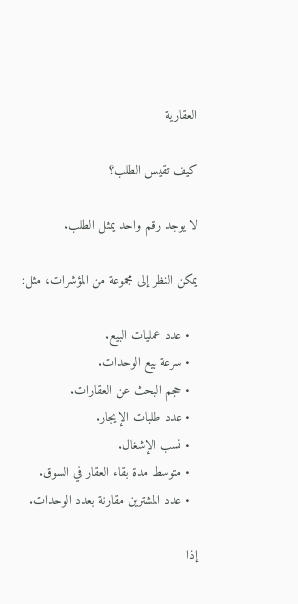العقارية

كيف تقيس الطلب؟

لا يوجد رقم واحد يمثل الطلب.

يمكن النظر إلى مجموعة من المؤشرات، مثل:

  • عدد عمليات البيع.
  • سرعة بيع الوحدات.
  • حجم البحث عن العقارات.
  • عدد طلبات الإيجار.
  • نسب الإشغال.
  • متوسط مدة بقاء العقار في السوق.
  • عدد المشترين مقارنة بعدد الوحدات.

إذا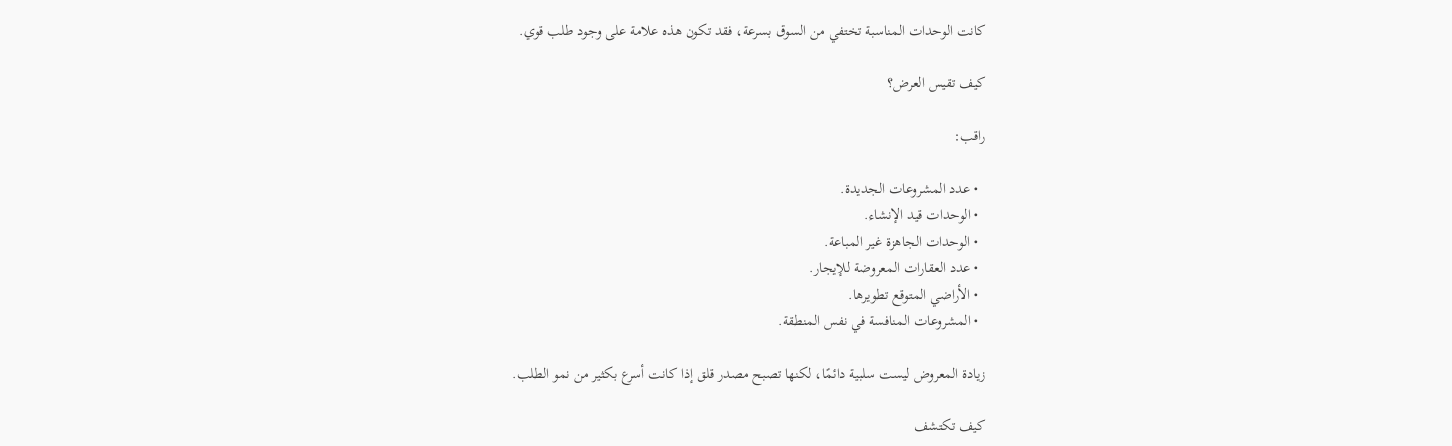كانت الوحدات المناسبة تختفي من السوق بسرعة، فقد تكون هذه علامة على وجود طلب قوي.

كيف تقيس العرض؟

راقب:

  • عدد المشروعات الجديدة.
  • الوحدات قيد الإنشاء.
  • الوحدات الجاهزة غير المباعة.
  • عدد العقارات المعروضة للإيجار.
  • الأراضي المتوقع تطويرها.
  • المشروعات المنافسة في نفس المنطقة.

زيادة المعروض ليست سلبية دائمًا، لكنها تصبح مصدر قلق إذا كانت أسرع بكثير من نمو الطلب.

كيف تكتشف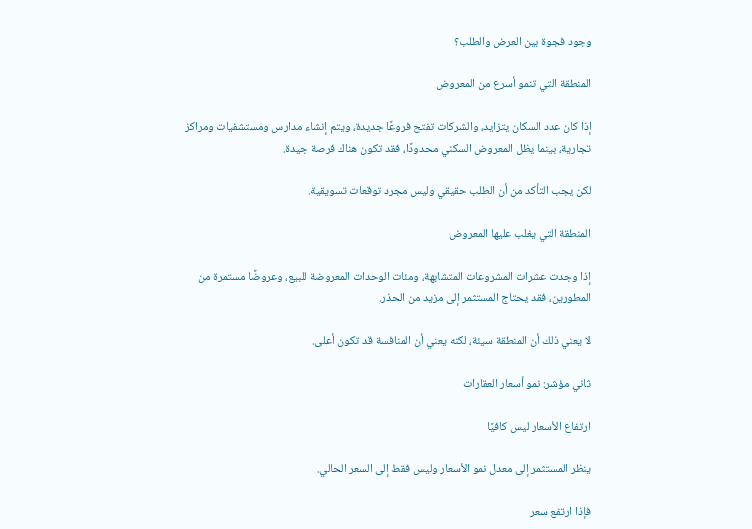وجود فجوة بين العرض والطلب؟

المنطقة التي تنمو أسرع من المعروض

إذا كان عدد السكان يتزايد، والشركات تفتح فروعًا جديدة، ويتم إنشاء مدارس ومستشفيات ومراكز تجارية، بينما يظل المعروض السكني محدودًا، فقد تكون هناك فرصة جيدة.

لكن يجب التأكد من أن الطلب حقيقي وليس مجرد توقعات تسويقية.

المنطقة التي يغلب عليها المعروض

إذا وجدت عشرات المشروعات المتشابهة، ومئات الوحدات المعروضة للبيع، وعروضًا مستمرة من المطورين، فقد يحتاج المستثمر إلى مزيد من الحذر.

لا يعني ذلك أن المنطقة سيئة، لكنه يعني أن المنافسة قد تكون أعلى.

ثاني مؤشر: نمو أسعار العقارات

ارتفاع الأسعار ليس كافيًا

ينظر المستثمر إلى معدل نمو الأسعار وليس فقط إلى السعر الحالي.

فإذا ارتفع سعر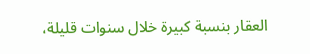العقار بنسبة كبيرة خلال سنوات قليلة،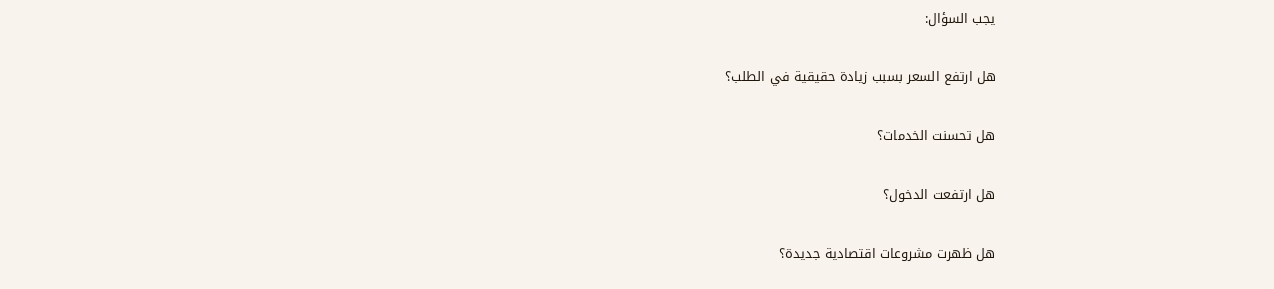يجب السؤال:

هل ارتفع السعر بسبب زيادة حقيقية في الطلب؟

هل تحسنت الخدمات؟

هل ارتفعت الدخول؟

هل ظهرت مشروعات اقتصادية جديدة؟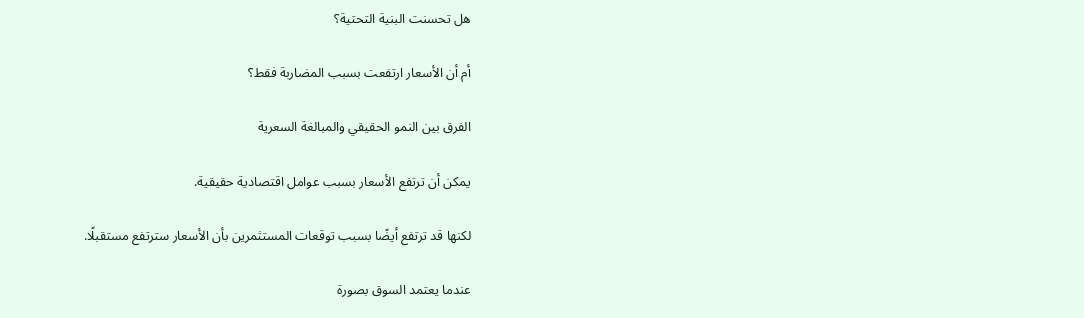هل تحسنت البنية التحتية؟

أم أن الأسعار ارتفعت بسبب المضاربة فقط؟

الفرق بين النمو الحقيقي والمبالغة السعرية

يمكن أن ترتفع الأسعار بسبب عوامل اقتصادية حقيقية.

لكنها قد ترتفع أيضًا بسبب توقعات المستثمرين بأن الأسعار سترتفع مستقبلًا.

عندما يعتمد السوق بصورة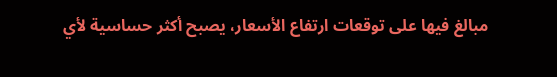مبالغ فيها على توقعات ارتفاع الأسعار، يصبح أكثر حساسية لأي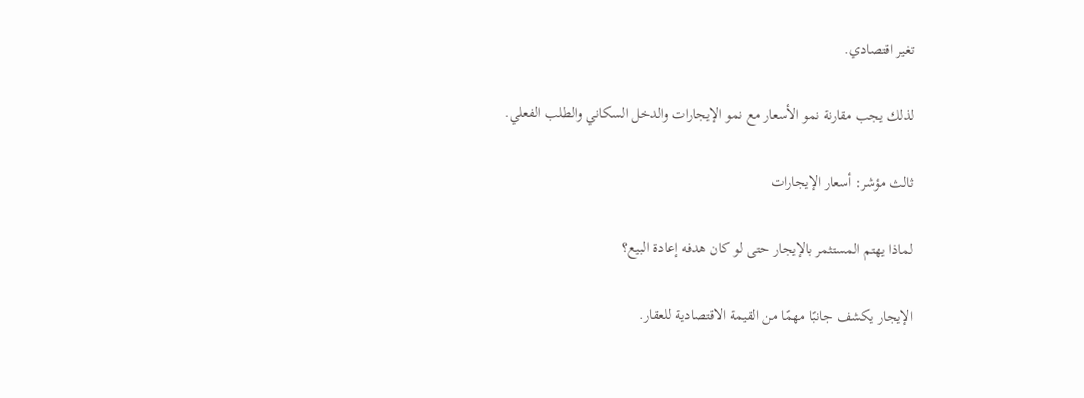تغير اقتصادي.

لذلك يجب مقارنة نمو الأسعار مع نمو الإيجارات والدخل السكاني والطلب الفعلي.

ثالث مؤشر: أسعار الإيجارات

لماذا يهتم المستثمر بالإيجار حتى لو كان هدفه إعادة البيع؟

الإيجار يكشف جانبًا مهمًا من القيمة الاقتصادية للعقار.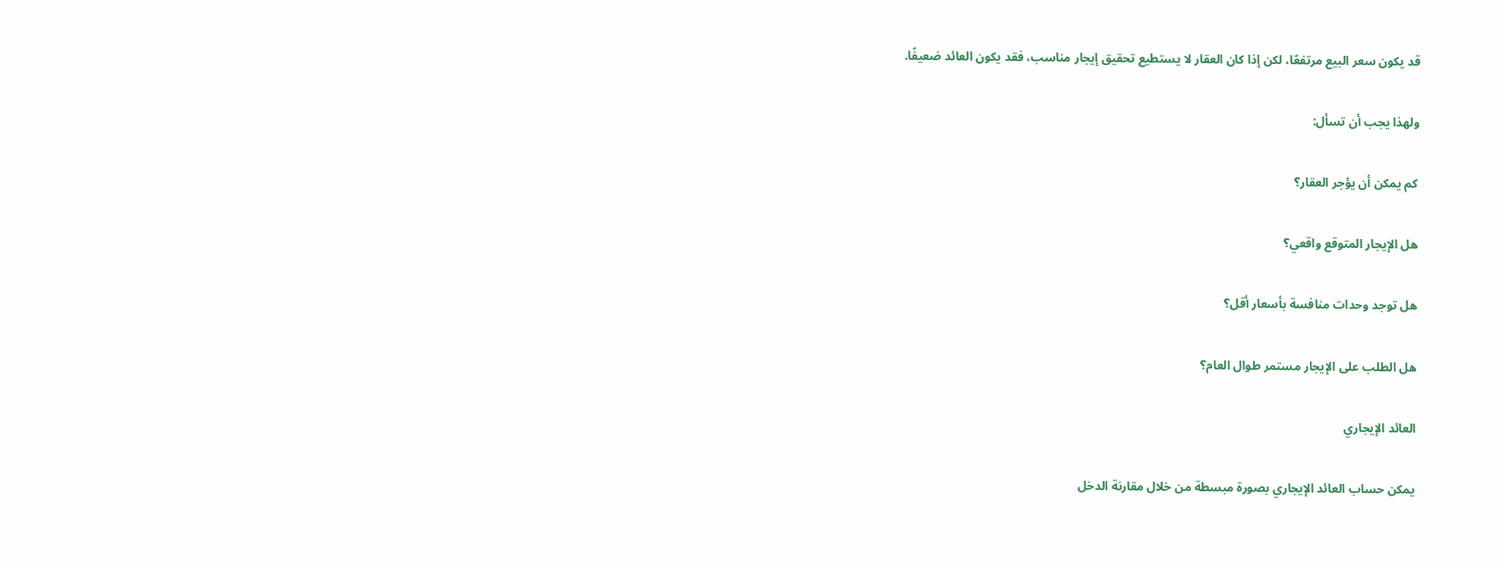قد يكون سعر البيع مرتفعًا، لكن إذا كان العقار لا يستطيع تحقيق إيجار مناسب، فقد يكون العائد ضعيفًا.

ولهذا يجب أن تسأل:

كم يمكن أن يؤجر العقار؟

هل الإيجار المتوقع واقعي؟

هل توجد وحدات منافسة بأسعار أقل؟

هل الطلب على الإيجار مستمر طوال العام؟

العائد الإيجاري

يمكن حساب العائد الإيجاري بصورة مبسطة من خلال مقارنة الدخل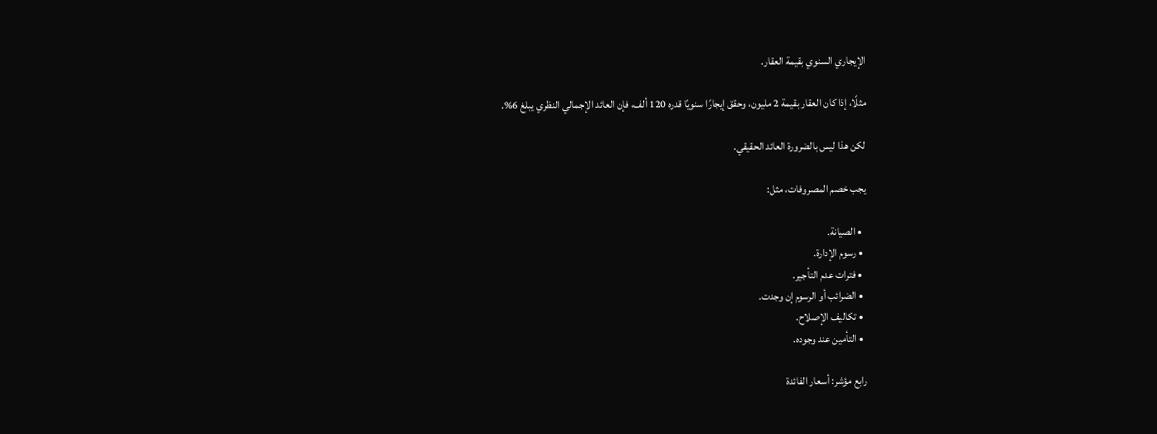الإيجاري السنوي بقيمة العقار.

مثلًا، إذا كان العقار بقيمة 2 مليون، وحقق إيجارًا سنويًا قدره 120 ألف، فإن العائد الإجمالي النظري يبلغ 6%.

لكن هذا ليس بالضرورة العائد الحقيقي.

يجب خصم المصروفات، مثل:

  • الصيانة.
  • رسوم الإدارة.
  • فترات عدم التأجير.
  • الضرائب أو الرسوم إن وجدت.
  • تكاليف الإصلاح.
  • التأمين عند وجوده.

رابع مؤشر: أسعار الفائدة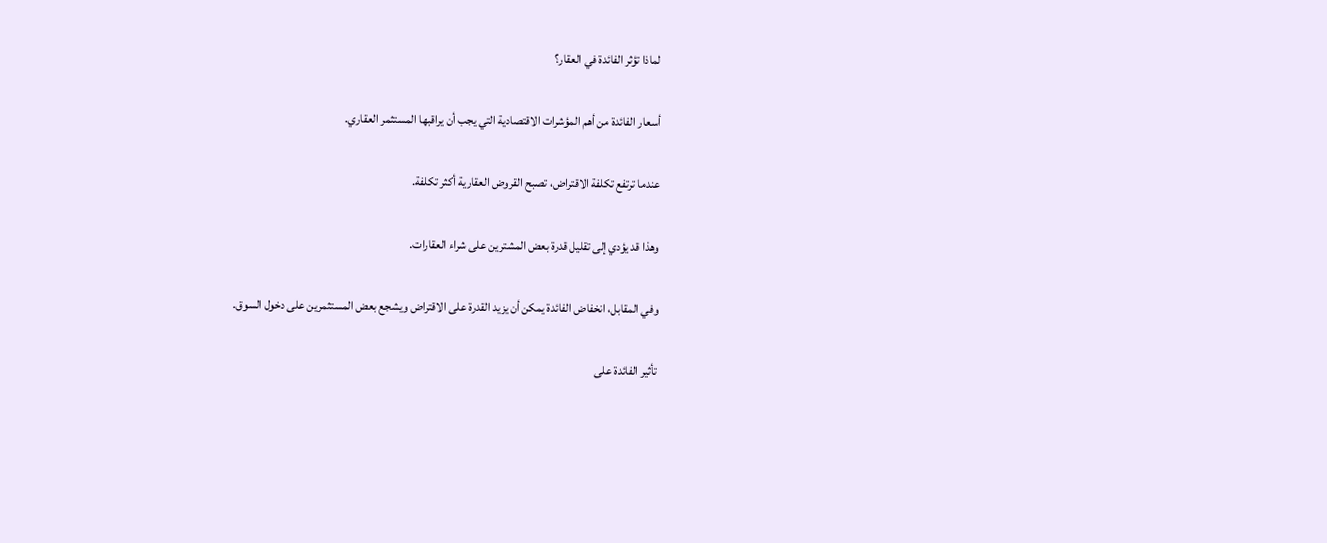لماذا تؤثر الفائدة في العقار؟

أسعار الفائدة من أهم المؤشرات الاقتصادية التي يجب أن يراقبها المستثمر العقاري.

عندما ترتفع تكلفة الاقتراض، تصبح القروض العقارية أكثر تكلفة.

وهذا قد يؤدي إلى تقليل قدرة بعض المشترين على شراء العقارات.

وفي المقابل، انخفاض الفائدة يمكن أن يزيد القدرة على الاقتراض ويشجع بعض المستثمرين على دخول السوق.

تأثير الفائدة على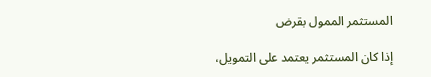المستثمر الممول بقرض

إذا كان المستثمر يعتمد على التمويل،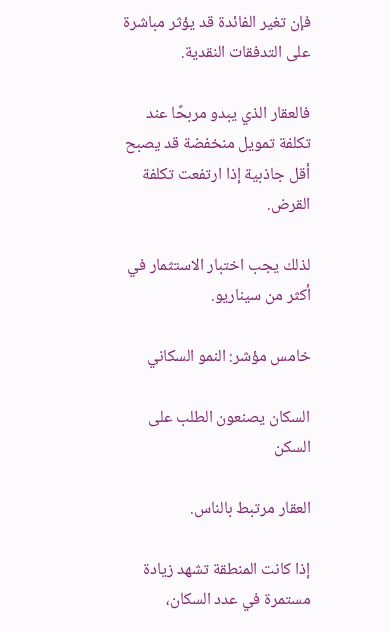فإن تغير الفائدة قد يؤثر مباشرة على التدفقات النقدية.

فالعقار الذي يبدو مربحًا عند تكلفة تمويل منخفضة قد يصبح أقل جاذبية إذا ارتفعت تكلفة القرض.

لذلك يجب اختبار الاستثمار في أكثر من سيناريو.

خامس مؤشر: النمو السكاني

السكان يصنعون الطلب على السكن

العقار مرتبط بالناس.

إذا كانت المنطقة تشهد زيادة مستمرة في عدد السكان،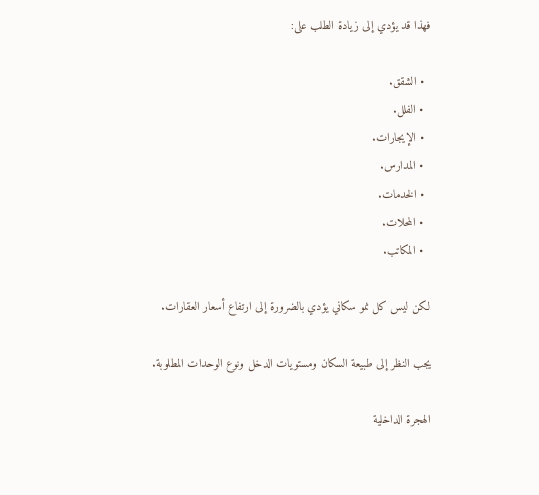فهذا قد يؤدي إلى زيادة الطلب على:

  • الشقق.
  • الفلل.
  • الإيجارات.
  • المدارس.
  • الخدمات.
  • المحلات.
  • المكاتب.

لكن ليس كل نمو سكاني يؤدي بالضرورة إلى ارتفاع أسعار العقارات.

يجب النظر إلى طبيعة السكان ومستويات الدخل ونوع الوحدات المطلوبة.

الهجرة الداخلية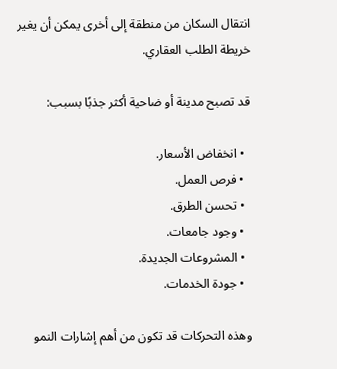انتقال السكان من منطقة إلى أخرى يمكن أن يغير خريطة الطلب العقاري.

قد تصبح مدينة أو ضاحية أكثر جذبًا بسبب:

  • انخفاض الأسعار.
  • فرص العمل.
  • تحسن الطرق.
  • وجود جامعات.
  • المشروعات الجديدة.
  • جودة الخدمات.

وهذه التحركات قد تكون من أهم إشارات النمو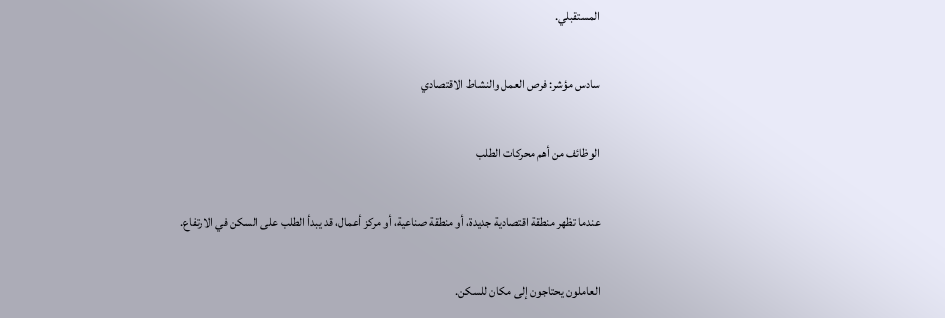المستقبلي.

سادس مؤشر: فرص العمل والنشاط الاقتصادي

الوظائف من أهم محركات الطلب

عندما تظهر منطقة اقتصادية جديدة، أو منطقة صناعية، أو مركز أعمال، قد يبدأ الطلب على السكن في الارتفاع.

العاملون يحتاجون إلى مكان للسكن.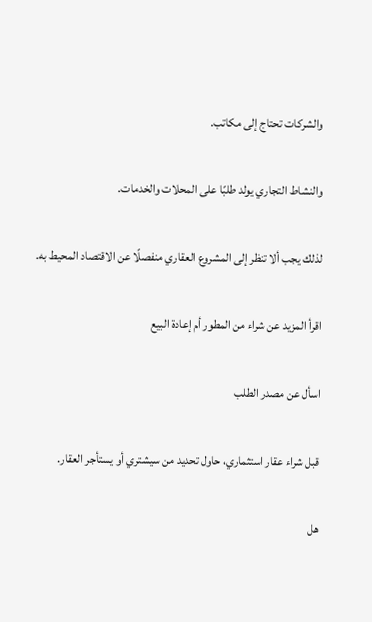والشركات تحتاج إلى مكاتب.

والنشاط التجاري يولد طلبًا على المحلات والخدمات.

لذلك يجب ألا تنظر إلى المشروع العقاري منفصلًا عن الاقتصاد المحيط به.

اقرأ المزيد عن شراء من المطور أم إعادة البيع

اسأل عن مصدر الطلب

قبل شراء عقار استثماري، حاول تحديد من سيشتري أو يستأجر العقار.

هل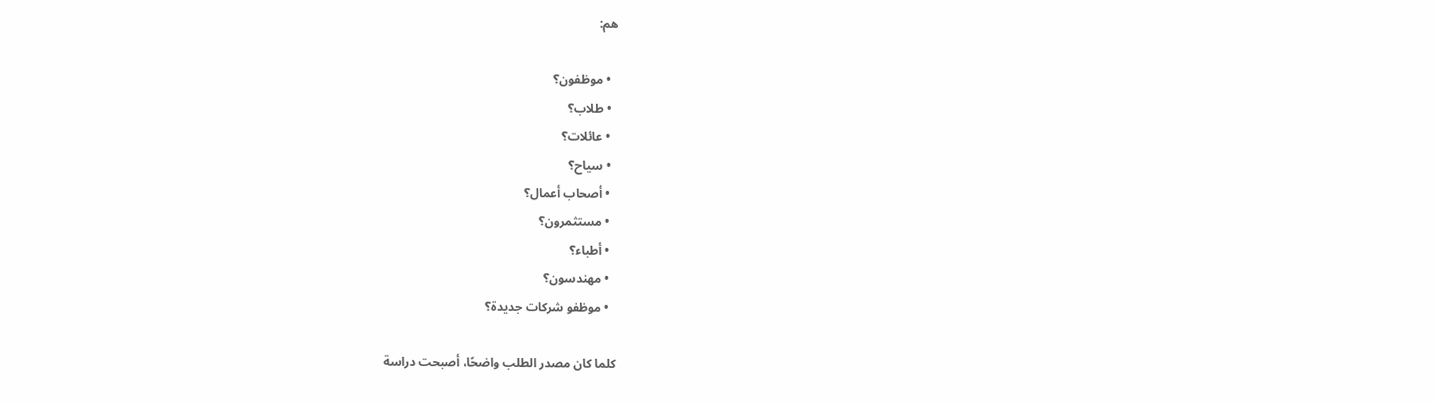هم:

  • موظفون؟
  • طلاب؟
  • عائلات؟
  • سياح؟
  • أصحاب أعمال؟
  • مستثمرون؟
  • أطباء؟
  • مهندسون؟
  • موظفو شركات جديدة؟

كلما كان مصدر الطلب واضحًا، أصبحت دراسة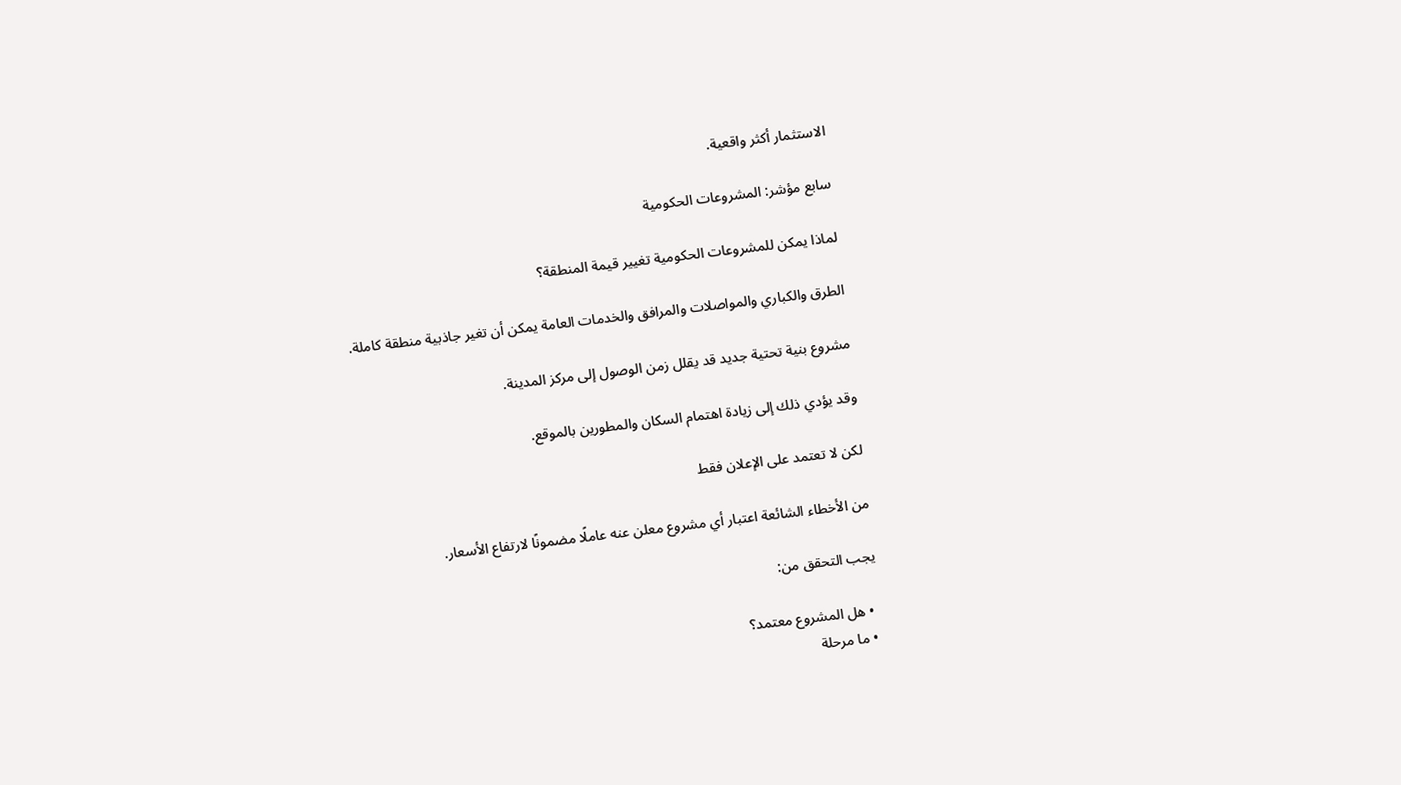الاستثمار أكثر واقعية.

سابع مؤشر: المشروعات الحكومية

لماذا يمكن للمشروعات الحكومية تغيير قيمة المنطقة؟

الطرق والكباري والمواصلات والمرافق والخدمات العامة يمكن أن تغير جاذبية منطقة كاملة.

مشروع بنية تحتية جديد قد يقلل زمن الوصول إلى مركز المدينة.

وقد يؤدي ذلك إلى زيادة اهتمام السكان والمطورين بالموقع.

لكن لا تعتمد على الإعلان فقط

من الأخطاء الشائعة اعتبار أي مشروع معلن عنه عاملًا مضمونًا لارتفاع الأسعار.

يجب التحقق من:

  • هل المشروع معتمد؟
  • ما مرحلة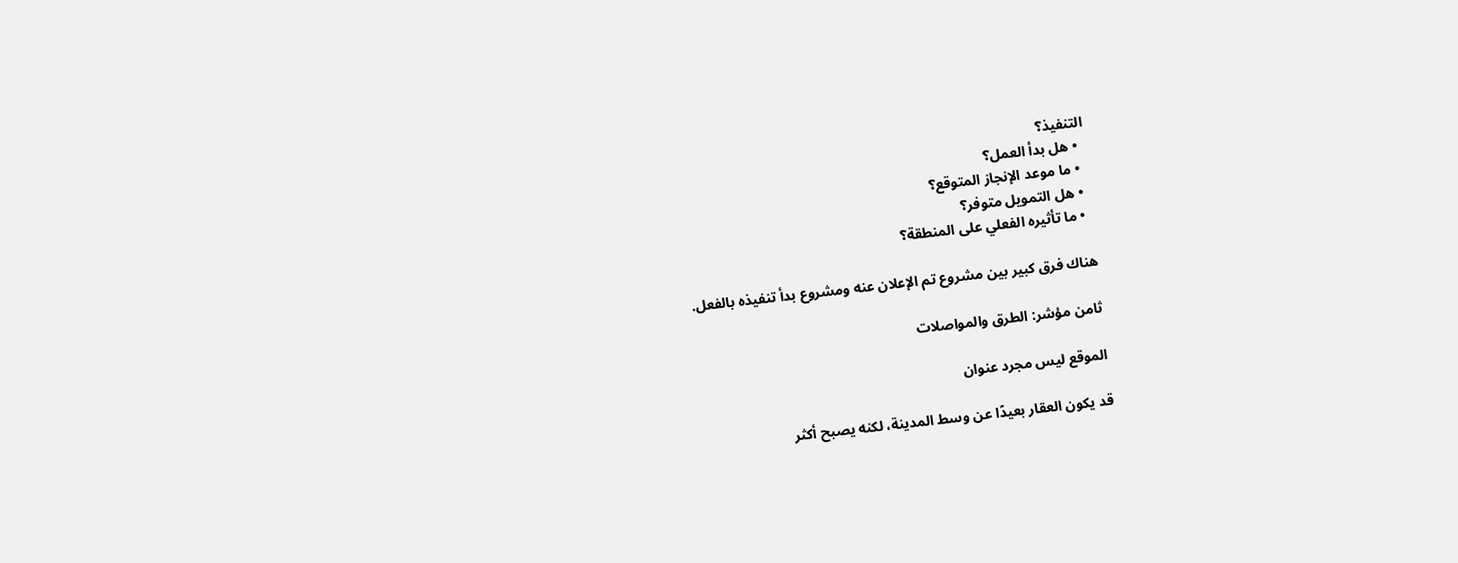التنفيذ؟
  • هل بدأ العمل؟
  • ما موعد الإنجاز المتوقع؟
  • هل التمويل متوفر؟
  • ما تأثيره الفعلي على المنطقة؟

هناك فرق كبير بين مشروع تم الإعلان عنه ومشروع بدأ تنفيذه بالفعل.

ثامن مؤشر: الطرق والمواصلات

الموقع ليس مجرد عنوان

قد يكون العقار بعيدًا عن وسط المدينة، لكنه يصبح أكثر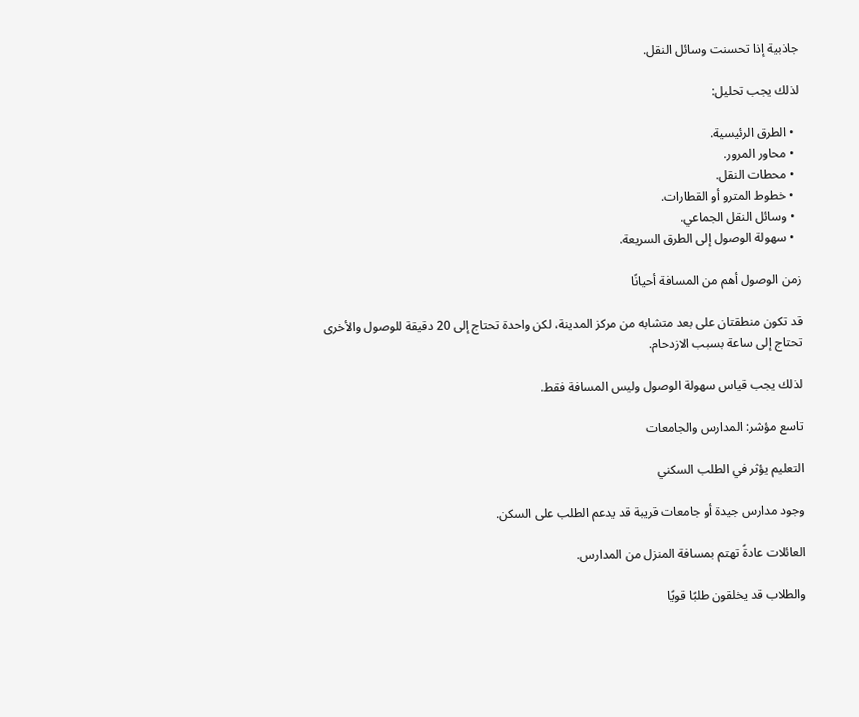جاذبية إذا تحسنت وسائل النقل.

لذلك يجب تحليل:

  • الطرق الرئيسية.
  • محاور المرور.
  • محطات النقل.
  • خطوط المترو أو القطارات.
  • وسائل النقل الجماعي.
  • سهولة الوصول إلى الطرق السريعة.

زمن الوصول أهم من المسافة أحيانًا

قد تكون منطقتان على بعد متشابه من مركز المدينة، لكن واحدة تحتاج إلى 20 دقيقة للوصول والأخرى تحتاج إلى ساعة بسبب الازدحام.

لذلك يجب قياس سهولة الوصول وليس المسافة فقط.

تاسع مؤشر: المدارس والجامعات

التعليم يؤثر في الطلب السكني

وجود مدارس جيدة أو جامعات قريبة قد يدعم الطلب على السكن.

العائلات عادةً تهتم بمسافة المنزل من المدارس.

والطلاب قد يخلقون طلبًا قويًا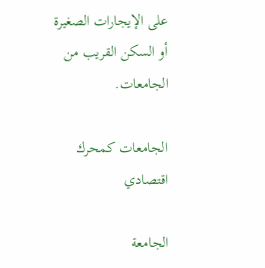على الإيجارات الصغيرة أو السكن القريب من الجامعات.

الجامعات كمحرك اقتصادي

الجامعة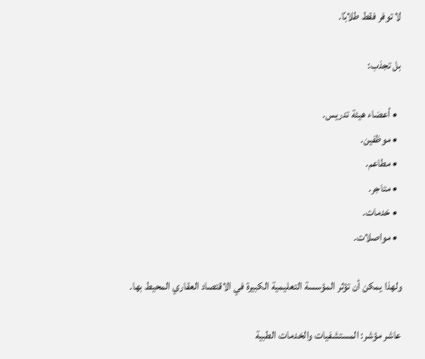لا توفر فقط طلابًا.

بل تجذب:

  • أعضاء هيئة تدريس.
  • موظفين.
  • مطاعم.
  • متاجر.
  • خدمات.
  • مواصلات.

ولهذا يمكن أن تؤثر المؤسسة التعليمية الكبيرة في الاقتصاد العقاري المحيط بها.

عاشر مؤشر: المستشفيات والخدمات الطبية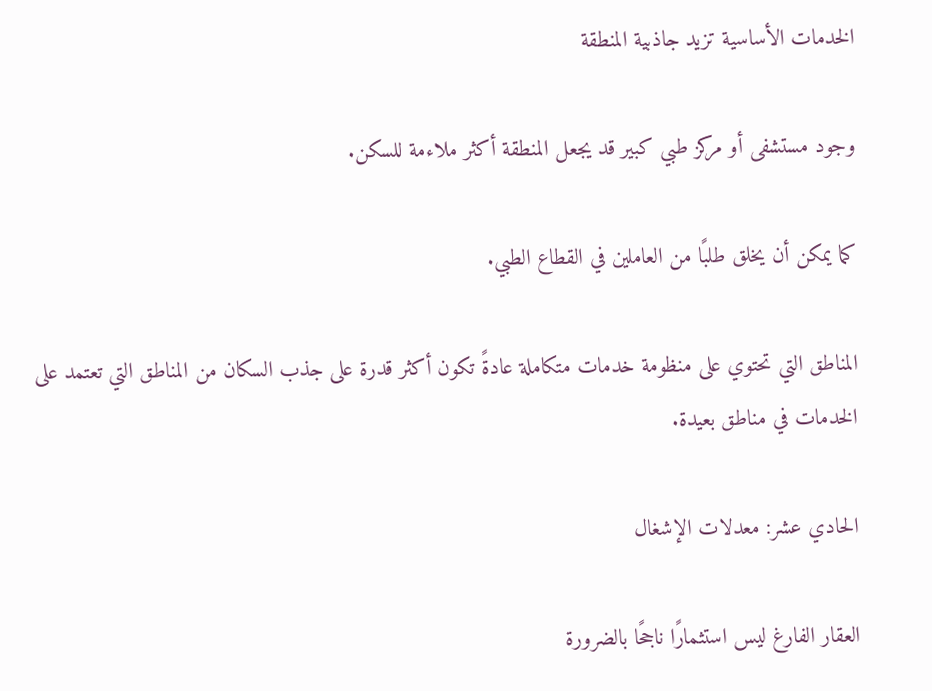الخدمات الأساسية تزيد جاذبية المنطقة

وجود مستشفى أو مركز طبي كبير قد يجعل المنطقة أكثر ملاءمة للسكن.

كما يمكن أن يخلق طلبًا من العاملين في القطاع الطبي.

المناطق التي تحتوي على منظومة خدمات متكاملة عادةً تكون أكثر قدرة على جذب السكان من المناطق التي تعتمد على الخدمات في مناطق بعيدة.

الحادي عشر: معدلات الإشغال

العقار الفارغ ليس استثمارًا ناجحًا بالضرورة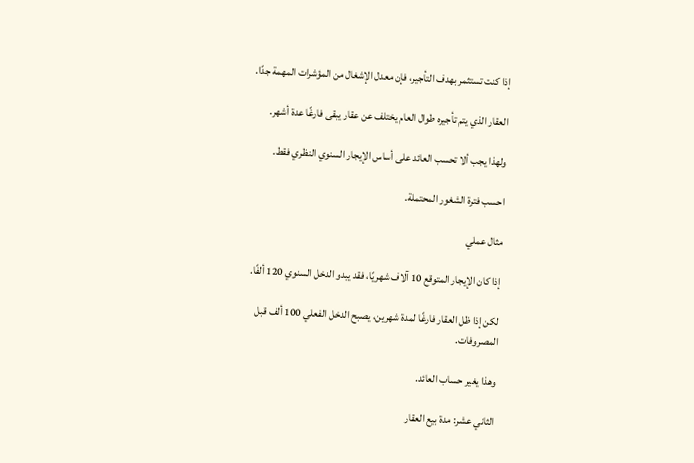إذا كنت تستثمر بهدف التأجير، فإن معدل الإشغال من المؤشرات المهمة جدًا.

العقار الذي يتم تأجيره طوال العام يختلف عن عقار يبقى فارغًا عدة أشهر.

ولهذا يجب ألا تحسب العائد على أساس الإيجار السنوي النظري فقط.

احسب فترة الشغور المحتملة.

مثال عملي

إذا كان الإيجار المتوقع 10 آلاف شهريًا، فقد يبدو الدخل السنوي 120 ألفًا.

لكن إذا ظل العقار فارغًا لمدة شهرين، يصبح الدخل الفعلي 100 ألف قبل المصروفات.

وهذا يغير حساب العائد.

الثاني عشر: مدة بيع العقار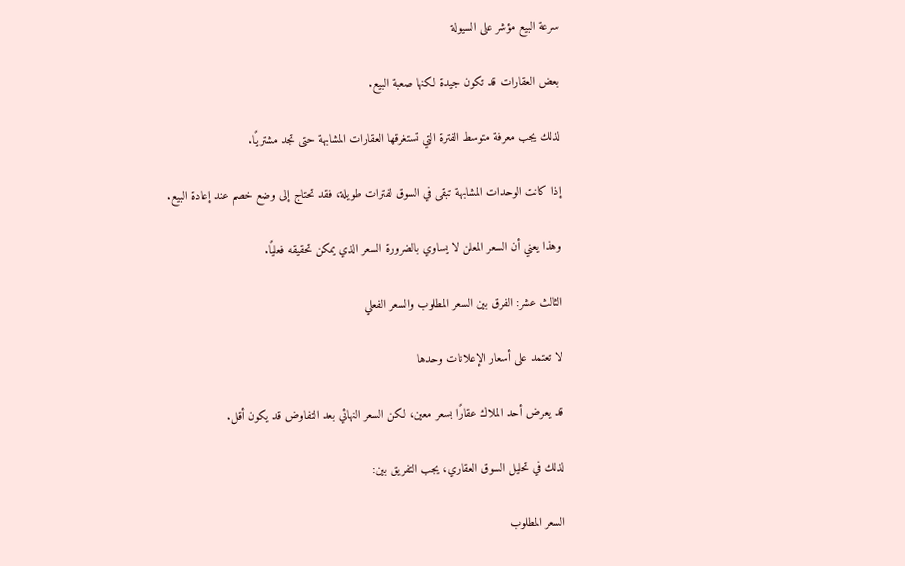سرعة البيع مؤشر على السيولة

بعض العقارات قد تكون جيدة لكنها صعبة البيع.

لذلك يجب معرفة متوسط الفترة التي تستغرقها العقارات المشابهة حتى تجد مشتريًا.

إذا كانت الوحدات المشابهة تبقى في السوق لفترات طويلة، فقد تحتاج إلى وضع خصم عند إعادة البيع.

وهذا يعني أن السعر المعلن لا يساوي بالضرورة السعر الذي يمكن تحقيقه فعليًا.

الثالث عشر: الفرق بين السعر المطلوب والسعر الفعلي

لا تعتمد على أسعار الإعلانات وحدها

قد يعرض أحد الملاك عقارًا بسعر معين، لكن السعر النهائي بعد التفاوض قد يكون أقل.

لذلك في تحليل السوق العقاري، يجب التفريق بين:

السعر المطلوب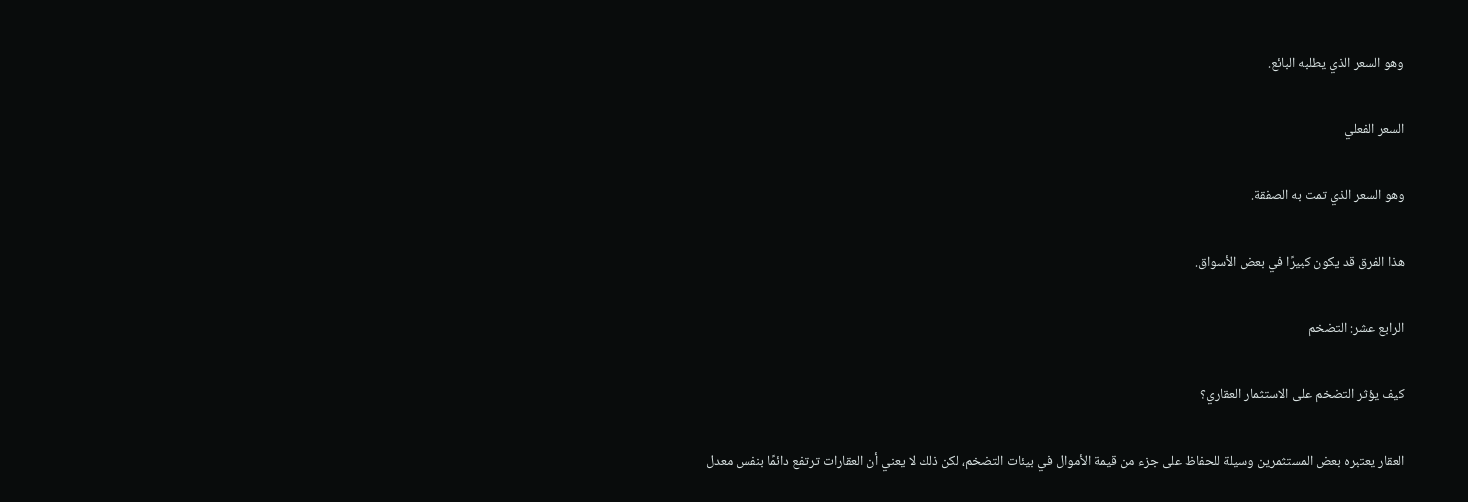وهو السعر الذي يطلبه البائع.

السعر الفعلي

وهو السعر الذي تمت به الصفقة.

هذا الفرق قد يكون كبيرًا في بعض الأسواق.

الرابع عشر: التضخم

كيف يؤثر التضخم على الاستثمار العقاري؟

العقار يعتبره بعض المستثمرين وسيلة للحفاظ على جزء من قيمة الأموال في بيئات التضخم، لكن ذلك لا يعني أن العقارات ترتفع دائمًا بنفس معدل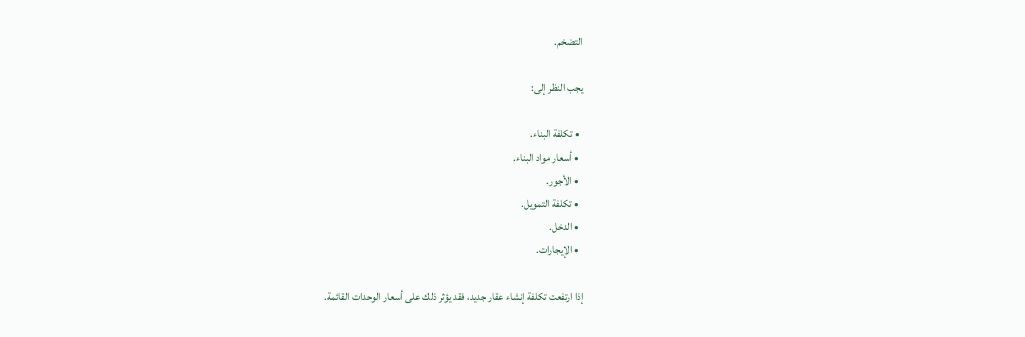التضخم.

يجب النظر إلى:

  • تكلفة البناء.
  • أسعار مواد البناء.
  • الأجور.
  • تكلفة التمويل.
  • الدخل.
  • الإيجارات.

إذا ارتفعت تكلفة إنشاء عقار جديد، فقد يؤثر ذلك على أسعار الوحدات القائمة.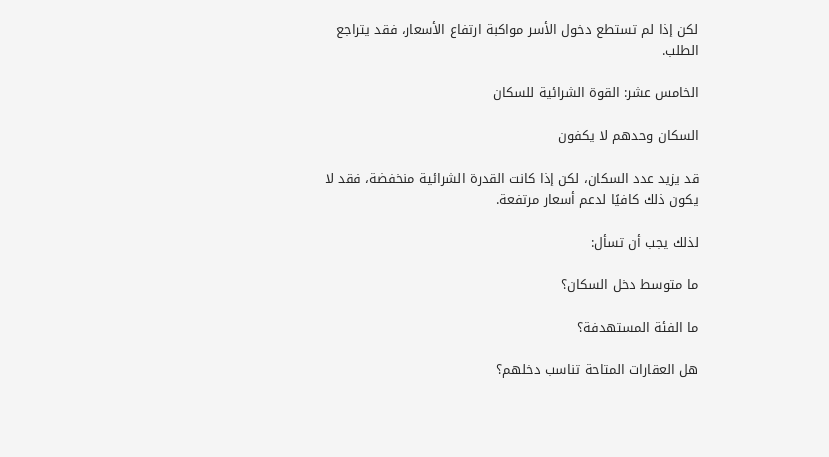لكن إذا لم تستطع دخول الأسر مواكبة ارتفاع الأسعار، فقد يتراجع الطلب.

الخامس عشر: القوة الشرائية للسكان

السكان وحدهم لا يكفون

قد يزيد عدد السكان، لكن إذا كانت القدرة الشرائية منخفضة، فقد لا يكون ذلك كافيًا لدعم أسعار مرتفعة.

لذلك يجب أن تسأل:

ما متوسط دخل السكان؟

ما الفئة المستهدفة؟

هل العقارات المتاحة تناسب دخلهم؟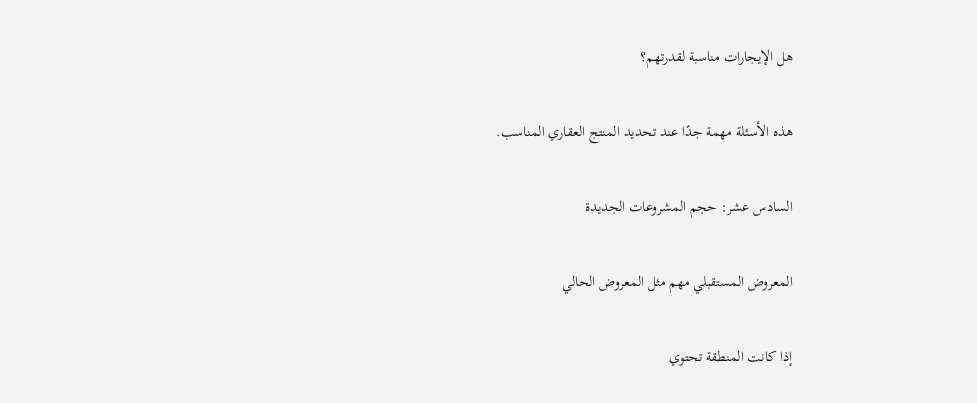هل الإيجارات مناسبة لقدرتهم؟

هذه الأسئلة مهمة جدًا عند تحديد المنتج العقاري المناسب.

السادس عشر: حجم المشروعات الجديدة

المعروض المستقبلي مهم مثل المعروض الحالي

إذا كانت المنطقة تحتوي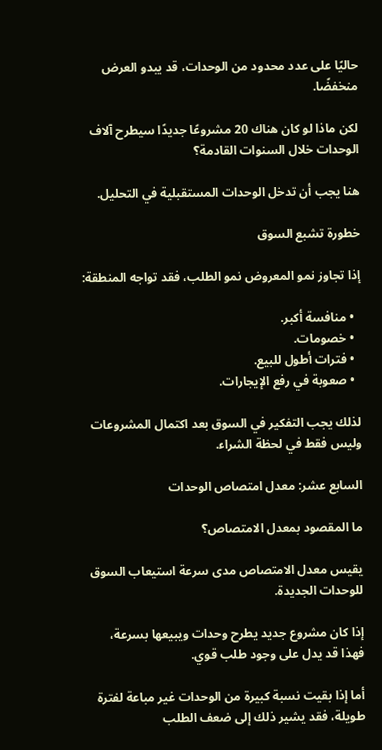حاليًا على عدد محدود من الوحدات، قد يبدو العرض منخفضًا.

لكن ماذا لو كان هناك 20 مشروعًا جديدًا سيطرح آلاف الوحدات خلال السنوات القادمة؟

هنا يجب أن تدخل الوحدات المستقبلية في التحليل.

خطورة تشبع السوق

إذا تجاوز نمو المعروض نمو الطلب، فقد تواجه المنطقة:

  • منافسة أكبر.
  • خصومات.
  • فترات أطول للبيع.
  • صعوبة في رفع الإيجارات.

لذلك يجب التفكير في السوق بعد اكتمال المشروعات وليس فقط في لحظة الشراء.

السابع عشر: معدل امتصاص الوحدات

ما المقصود بمعدل الامتصاص؟

يقيس معدل الامتصاص مدى سرعة استيعاب السوق للوحدات الجديدة.

إذا كان مشروع جديد يطرح وحدات ويبيعها بسرعة، فهذا قد يدل على وجود طلب قوي.

أما إذا بقيت نسبة كبيرة من الوحدات غير مباعة لفترة طويلة، فقد يشير ذلك إلى ضعف الطلب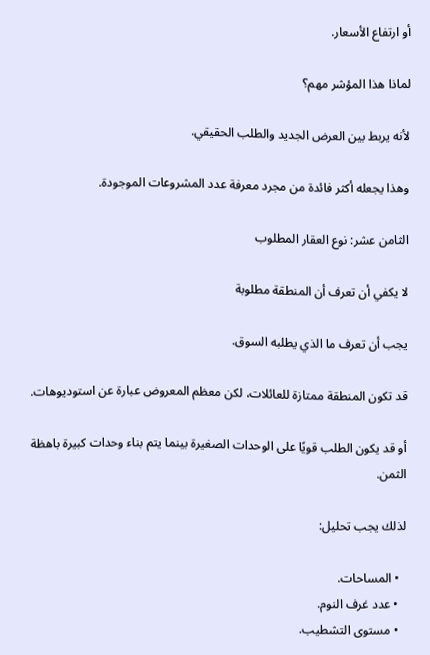أو ارتفاع الأسعار.

لماذا هذا المؤشر مهم؟

لأنه يربط بين العرض الجديد والطلب الحقيقي.

وهذا يجعله أكثر فائدة من مجرد معرفة عدد المشروعات الموجودة.

الثامن عشر: نوع العقار المطلوب

لا يكفي أن تعرف أن المنطقة مطلوبة

يجب أن تعرف ما الذي يطلبه السوق.

قد تكون المنطقة ممتازة للعائلات، لكن معظم المعروض عبارة عن استوديوهات.

أو قد يكون الطلب قويًا على الوحدات الصغيرة بينما يتم بناء وحدات كبيرة باهظة الثمن.

لذلك يجب تحليل:

  • المساحات.
  • عدد غرف النوم.
  • مستوى التشطيب.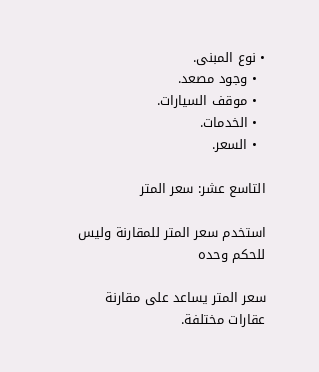• نوع المبنى.
  • وجود مصعد.
  • موقف السيارات.
  • الخدمات.
  • السعر.

التاسع عشر: سعر المتر

استخدم سعر المتر للمقارنة وليس للحكم وحده

سعر المتر يساعد على مقارنة عقارات مختلفة.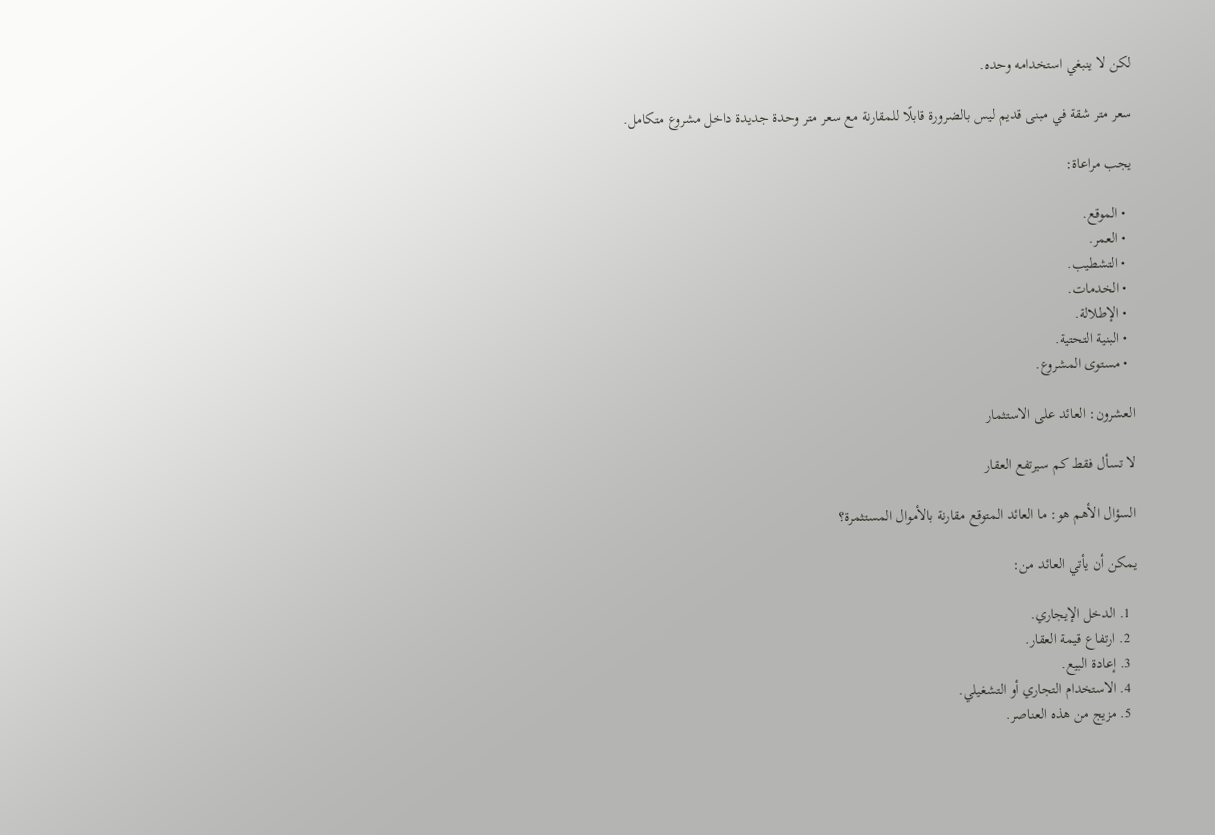لكن لا ينبغي استخدامه وحده.

سعر متر شقة في مبنى قديم ليس بالضرورة قابلًا للمقارنة مع سعر متر وحدة جديدة داخل مشروع متكامل.

يجب مراعاة:

  • الموقع.
  • العمر.
  • التشطيب.
  • الخدمات.
  • الإطلالة.
  • البنية التحتية.
  • مستوى المشروع.

العشرون: العائد على الاستثمار

لا تسأل فقط كم سيرتفع العقار

السؤال الأهم هو: ما العائد المتوقع مقارنة بالأموال المستثمرة؟

يمكن أن يأتي العائد من:

  1. الدخل الإيجاري.
  2. ارتفاع قيمة العقار.
  3. إعادة البيع.
  4. الاستخدام التجاري أو التشغيلي.
  5. مزيج من هذه العناصر.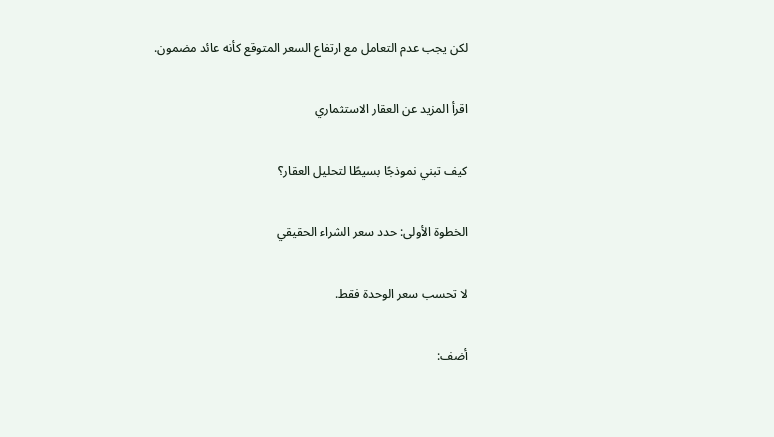لكن يجب عدم التعامل مع ارتفاع السعر المتوقع كأنه عائد مضمون.

اقرأ المزيد عن العقار الاستثماري

كيف تبني نموذجًا بسيطًا لتحليل العقار؟

الخطوة الأولى: حدد سعر الشراء الحقيقي

لا تحسب سعر الوحدة فقط.

أضف: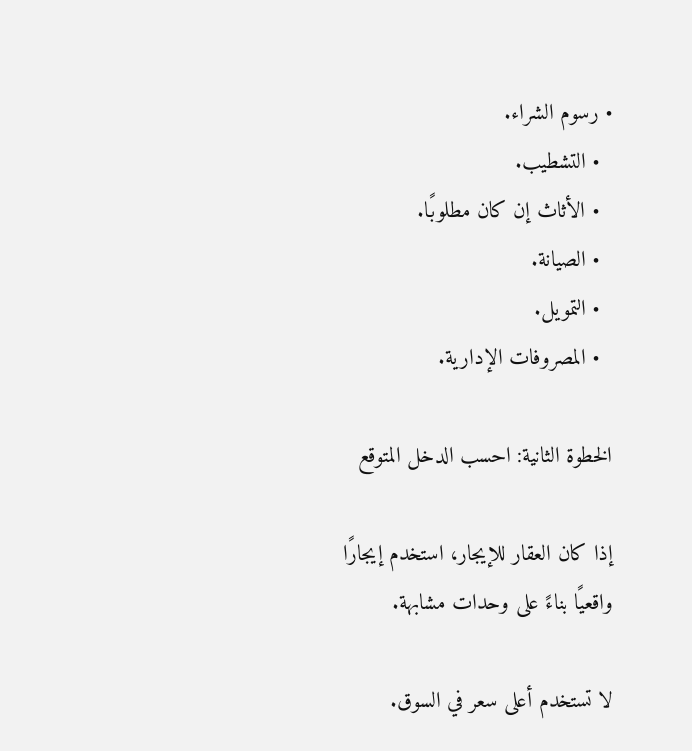• رسوم الشراء.
  • التشطيب.
  • الأثاث إن كان مطلوبًا.
  • الصيانة.
  • التمويل.
  • المصروفات الإدارية.

الخطوة الثانية: احسب الدخل المتوقع

إذا كان العقار للإيجار، استخدم إيجارًا واقعيًا بناءً على وحدات مشابهة.

لا تستخدم أعلى سعر في السوق.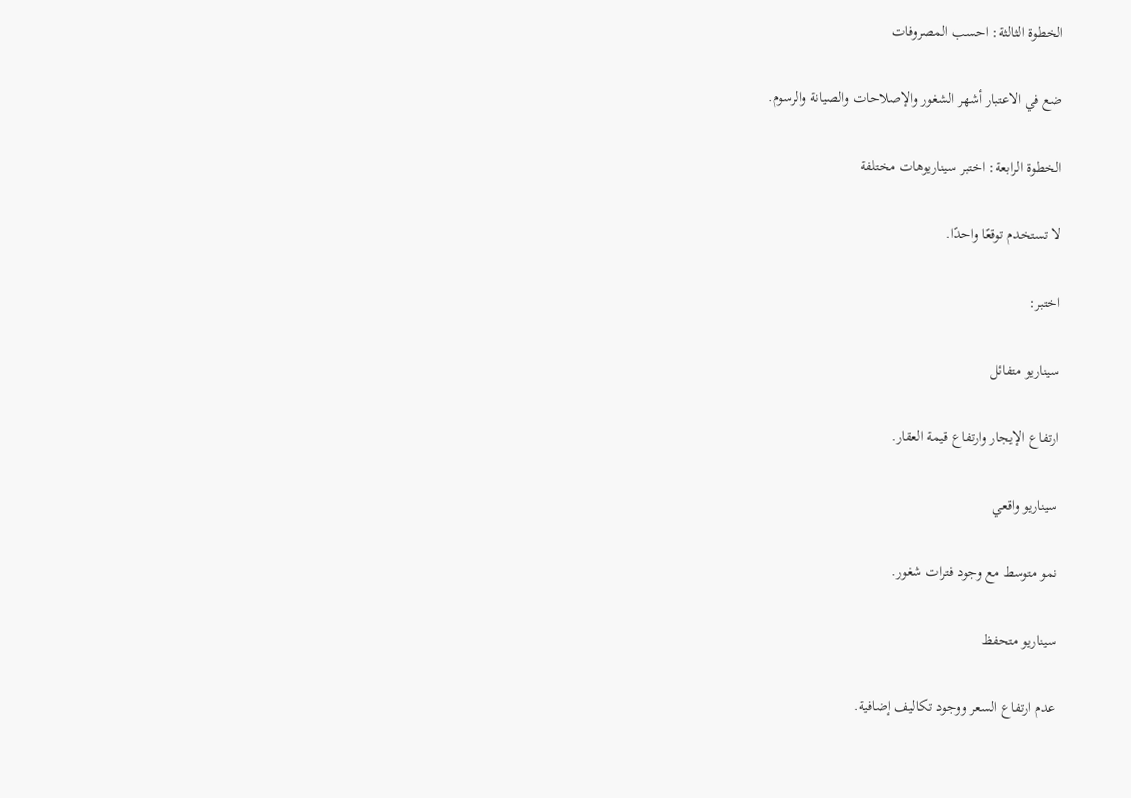الخطوة الثالثة: احسب المصروفات

ضع في الاعتبار أشهر الشغور والإصلاحات والصيانة والرسوم.

الخطوة الرابعة: اختبر سيناريوهات مختلفة

لا تستخدم توقعًا واحدًا.

اختبر:

سيناريو متفائل

ارتفاع الإيجار وارتفاع قيمة العقار.

سيناريو واقعي

نمو متوسط مع وجود فترات شغور.

سيناريو متحفظ

عدم ارتفاع السعر ووجود تكاليف إضافية.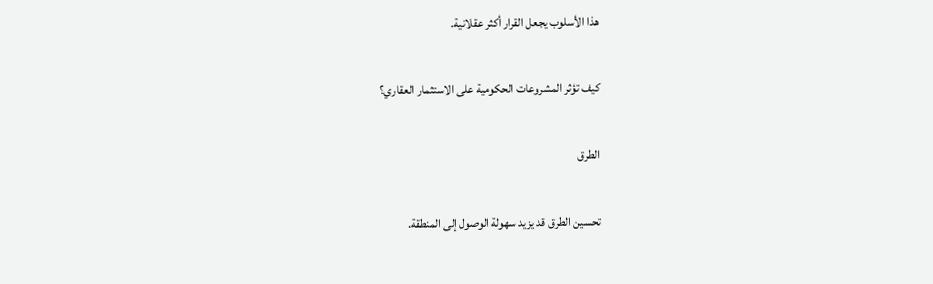هذا الأسلوب يجعل القرار أكثر عقلانية.

كيف تؤثر المشروعات الحكومية على الاستثمار العقاري؟

الطرق

تحسين الطرق قد يزيد سهولة الوصول إلى المنطقة.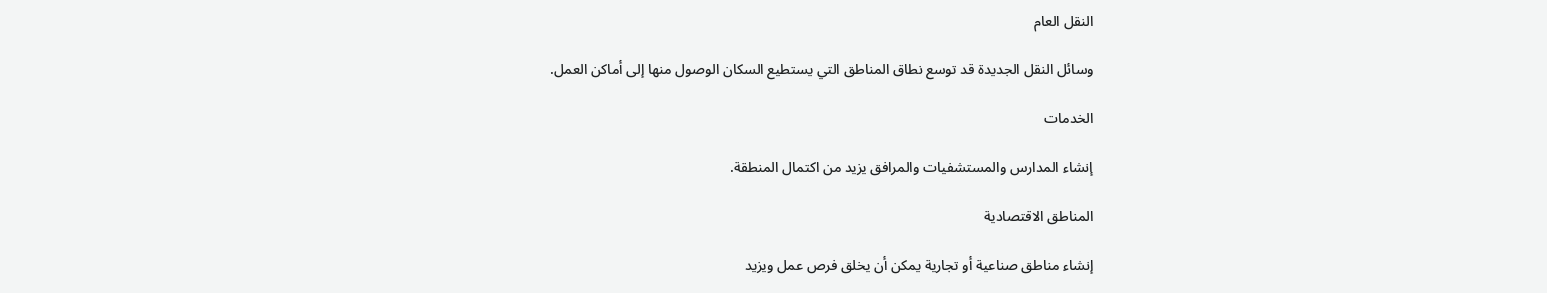النقل العام

وسائل النقل الجديدة قد توسع نطاق المناطق التي يستطيع السكان الوصول منها إلى أماكن العمل.

الخدمات

إنشاء المدارس والمستشفيات والمرافق يزيد من اكتمال المنطقة.

المناطق الاقتصادية

إنشاء مناطق صناعية أو تجارية يمكن أن يخلق فرص عمل ويزيد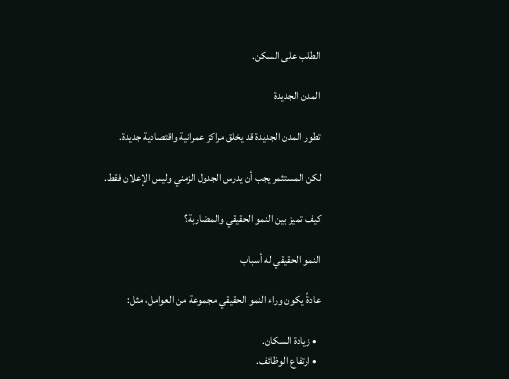الطلب على السكن.

المدن الجديدة

تطور المدن الجديدة قد يخلق مراكز عمرانية واقتصادية جديدة.

لكن المستثمر يجب أن يدرس الجدول الزمني وليس الإعلان فقط.

كيف تميز بين النمو الحقيقي والمضاربة؟

النمو الحقيقي له أسباب

عادةً يكون وراء النمو الحقيقي مجموعة من العوامل، مثل:

  • زيادة السكان.
  • ارتفاع الوظائف.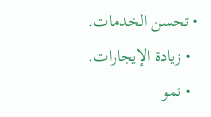• تحسن الخدمات.
  • زيادة الإيجارات.
  • نمو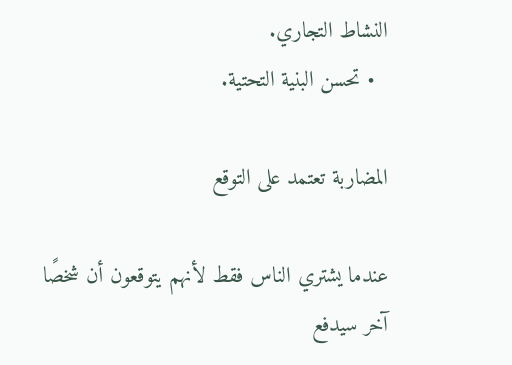النشاط التجاري.
  • تحسن البنية التحتية.

المضاربة تعتمد على التوقع

عندما يشتري الناس فقط لأنهم يتوقعون أن شخصًا آخر سيدفع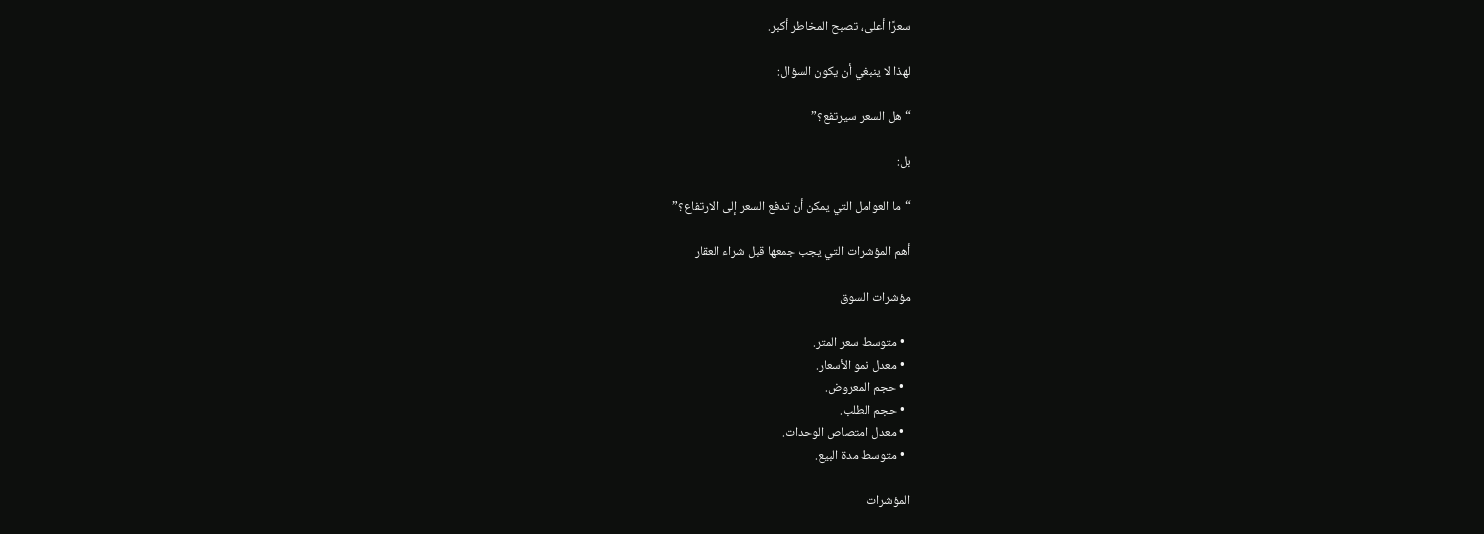سعرًا أعلى، تصبح المخاطر أكبر.

لهذا لا ينبغي أن يكون السؤال:

“هل السعر سيرتفع؟”

بل:

“ما العوامل التي يمكن أن تدفع السعر إلى الارتفاع؟”

أهم المؤشرات التي يجب جمعها قبل شراء العقار

مؤشرات السوق

  • متوسط سعر المتر.
  • معدل نمو الأسعار.
  • حجم المعروض.
  • حجم الطلب.
  • معدل امتصاص الوحدات.
  • متوسط مدة البيع.

المؤشرات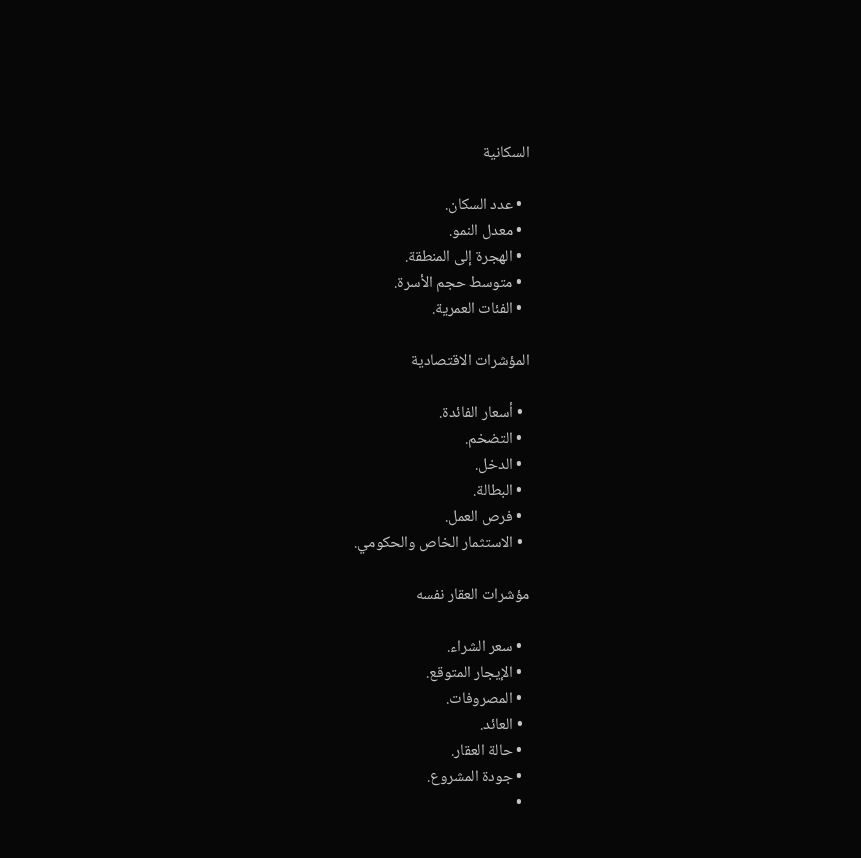السكانية

  • عدد السكان.
  • معدل النمو.
  • الهجرة إلى المنطقة.
  • متوسط حجم الأسرة.
  • الفئات العمرية.

المؤشرات الاقتصادية

  • أسعار الفائدة.
  • التضخم.
  • الدخل.
  • البطالة.
  • فرص العمل.
  • الاستثمار الخاص والحكومي.

مؤشرات العقار نفسه

  • سعر الشراء.
  • الإيجار المتوقع.
  • المصروفات.
  • العائد.
  • حالة العقار.
  • جودة المشروع.
  •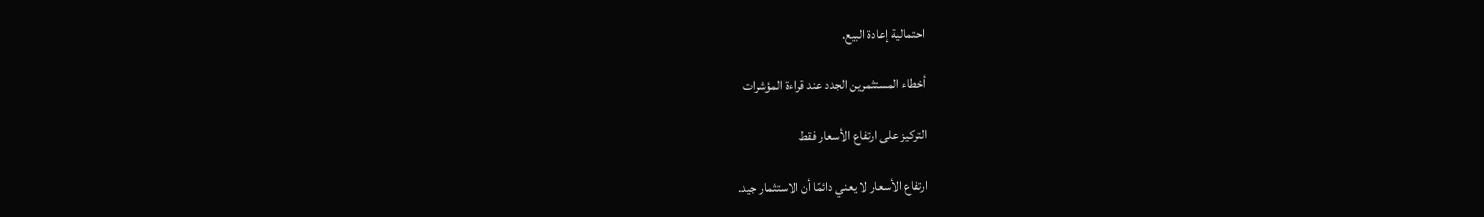احتمالية إعادة البيع.

أخطاء المستثمرين الجدد عند قراءة المؤشرات

التركيز على ارتفاع الأسعار فقط

ارتفاع الأسعار لا يعني دائمًا أن الاستثمار جيد.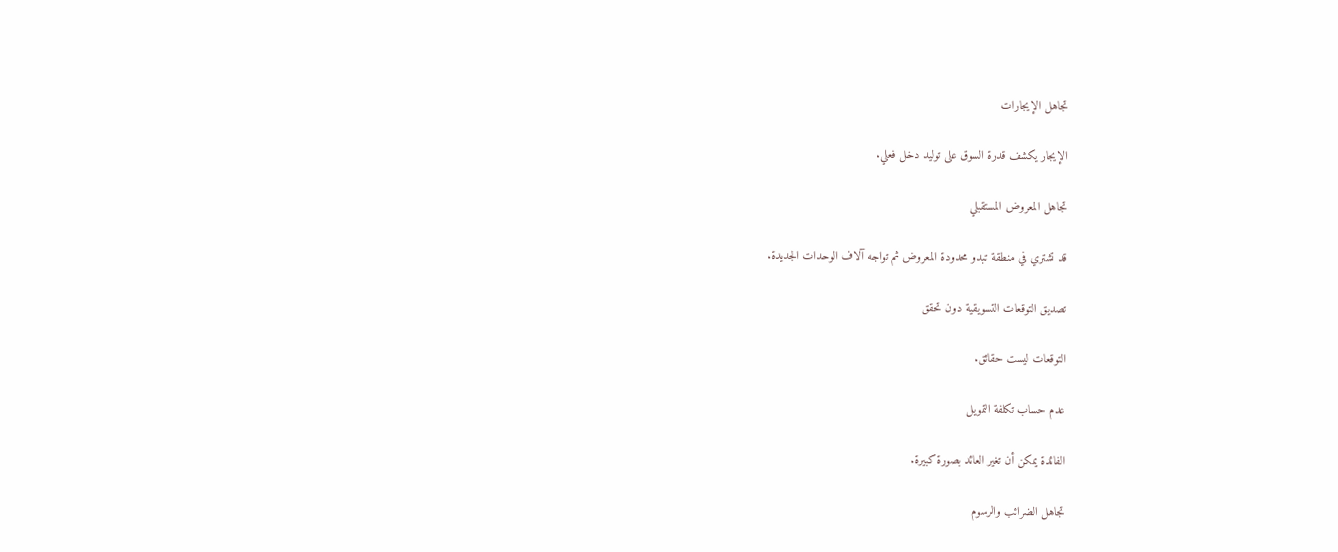تجاهل الإيجارات

الإيجار يكشف قدرة السوق على توليد دخل فعلي.

تجاهل المعروض المستقبلي

قد تشتري في منطقة تبدو محدودة المعروض ثم تواجه آلاف الوحدات الجديدة.

تصديق التوقعات التسويقية دون تحقق

التوقعات ليست حقائق.

عدم حساب تكلفة التمويل

الفائدة يمكن أن تغير العائد بصورة كبيرة.

تجاهل الضرائب والرسوم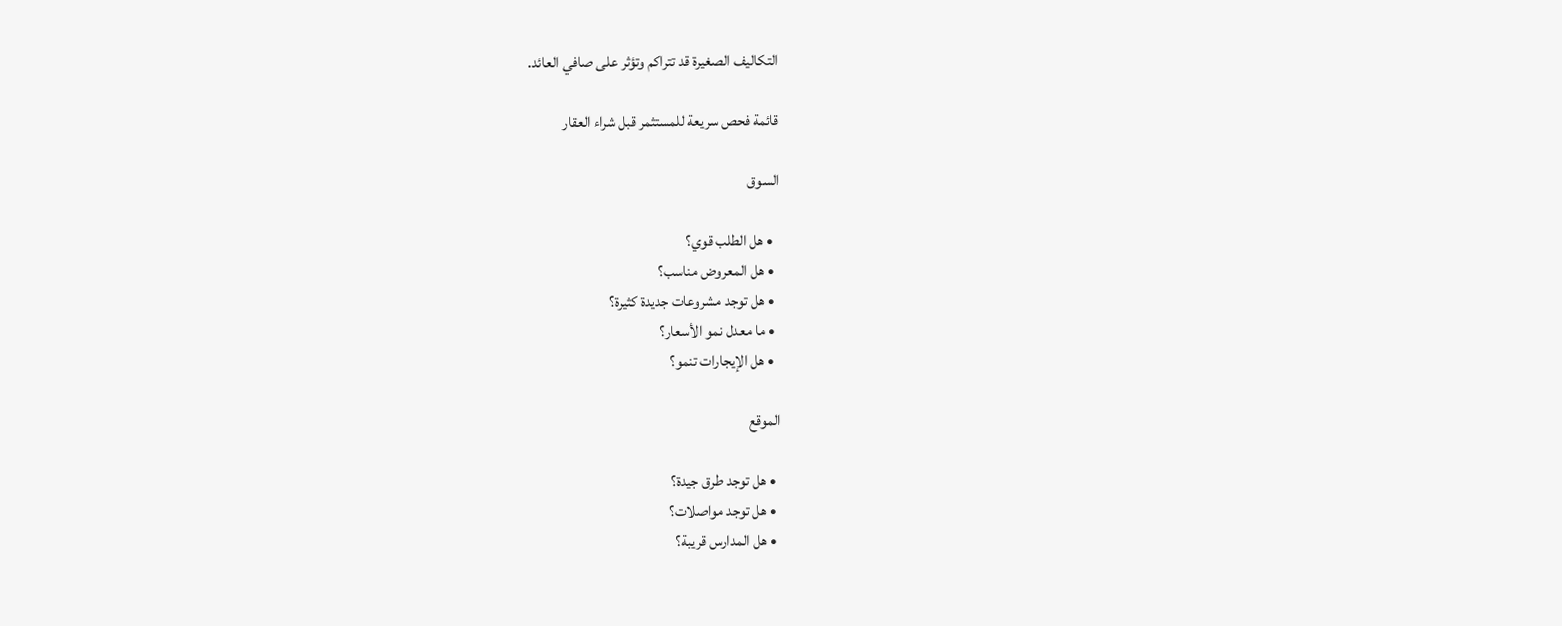التكاليف الصغيرة قد تتراكم وتؤثر على صافي العائد.

قائمة فحص سريعة للمستثمر قبل شراء العقار

السوق

  • هل الطلب قوي؟
  • هل المعروض مناسب؟
  • هل توجد مشروعات جديدة كثيرة؟
  • ما معدل نمو الأسعار؟
  • هل الإيجارات تنمو؟

الموقع

  • هل توجد طرق جيدة؟
  • هل توجد مواصلات؟
  • هل المدارس قريبة؟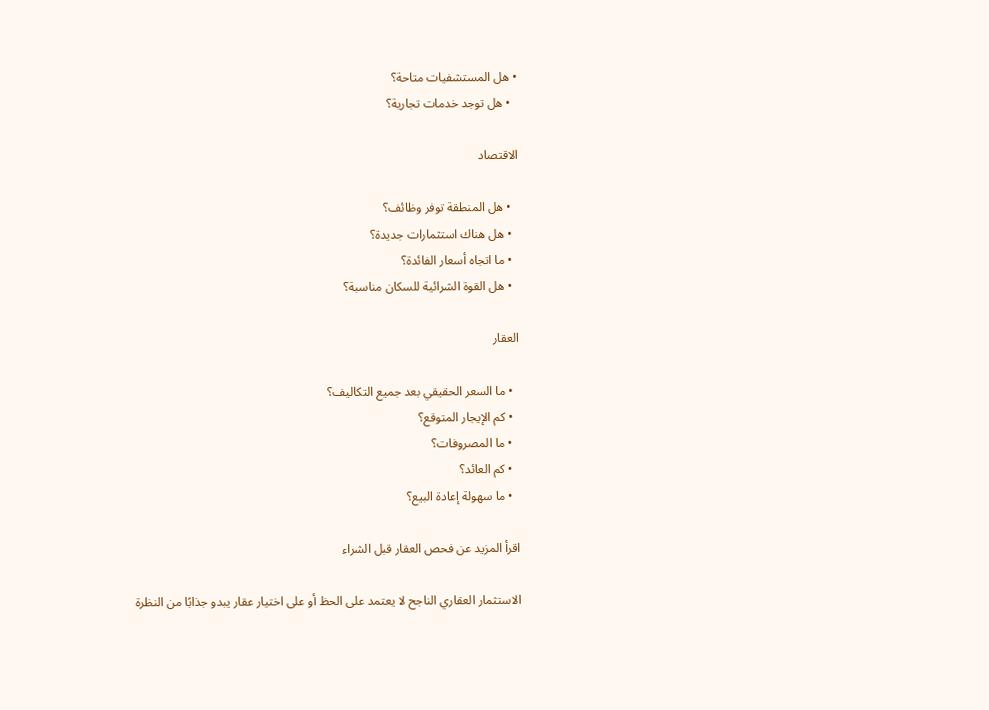• هل المستشفيات متاحة؟
  • هل توجد خدمات تجارية؟

الاقتصاد

  • هل المنطقة توفر وظائف؟
  • هل هناك استثمارات جديدة؟
  • ما اتجاه أسعار الفائدة؟
  • هل القوة الشرائية للسكان مناسبة؟

العقار

  • ما السعر الحقيقي بعد جميع التكاليف؟
  • كم الإيجار المتوقع؟
  • ما المصروفات؟
  • كم العائد؟
  • ما سهولة إعادة البيع؟

اقرأ المزيد عن فحص العقار قبل الشراء

الاستثمار العقاري الناجح لا يعتمد على الحظ أو على اختيار عقار يبدو جذابًا من النظرة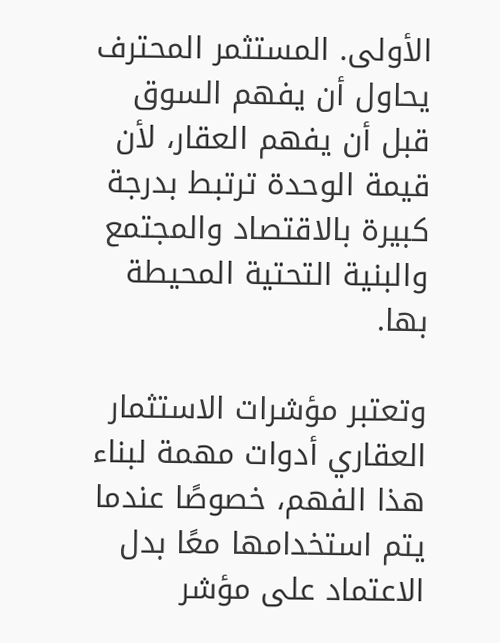الأولى. المستثمر المحترف يحاول أن يفهم السوق قبل أن يفهم العقار، لأن قيمة الوحدة ترتبط بدرجة كبيرة بالاقتصاد والمجتمع والبنية التحتية المحيطة بها.

وتعتبر مؤشرات الاستثمار العقاري أدوات مهمة لبناء هذا الفهم، خصوصًا عندما يتم استخدامها معًا بدل الاعتماد على مؤشر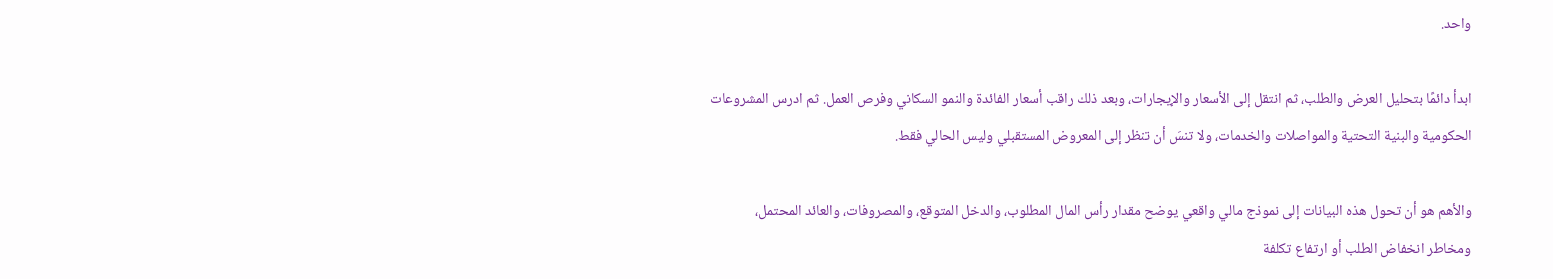واحد.

ابدأ دائمًا بتحليل العرض والطلب، ثم انتقل إلى الأسعار والإيجارات، وبعد ذلك راقب أسعار الفائدة والنمو السكاني وفرص العمل. ثم ادرس المشروعات الحكومية والبنية التحتية والمواصلات والخدمات، ولا تنسَ أن تنظر إلى المعروض المستقبلي وليس الحالي فقط.

والأهم هو أن تحول هذه البيانات إلى نموذج مالي واقعي يوضح مقدار رأس المال المطلوب، والدخل المتوقع، والمصروفات، والعائد المحتمل، ومخاطر انخفاض الطلب أو ارتفاع تكلفة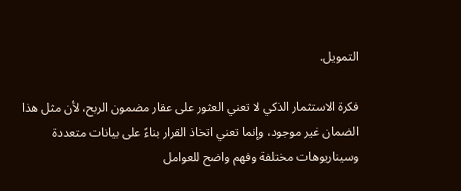التمويل.

فكرة الاستثمار الذكي لا تعني العثور على عقار مضمون الربح، لأن مثل هذا الضمان غير موجود، وإنما تعني اتخاذ القرار بناءً على بيانات متعددة وسيناريوهات مختلفة وفهم واضح للعوامل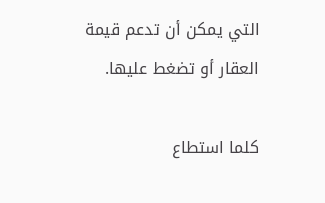التي يمكن أن تدعم قيمة العقار أو تضغط عليها.

كلما استطاع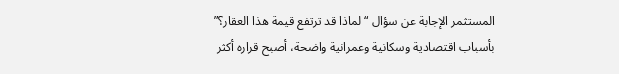المستثمر الإجابة عن سؤال “لماذا قد ترتفع قيمة هذا العقار؟” بأسباب اقتصادية وسكانية وعمرانية واضحة، أصبح قراره أكثر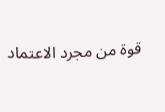قوة من مجرد الاعتماد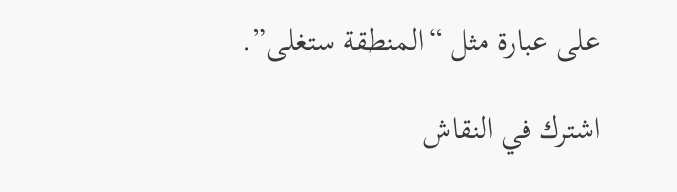على عبارة مثل “المنطقة ستغلى”.

اشترك في النقاش